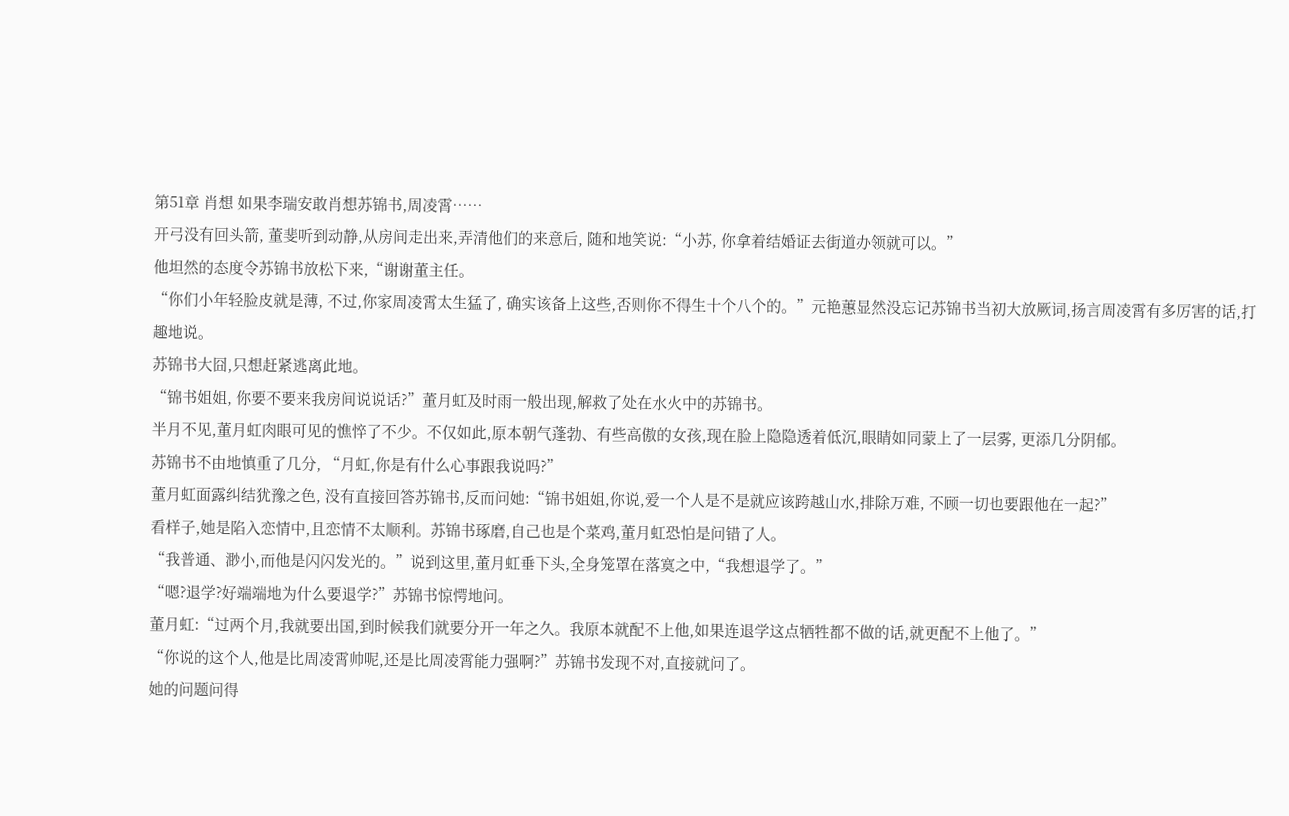第51章 肖想 如果李瑞安敢肖想苏锦书,周凌霄……
开弓没有回头箭, 董斐听到动静,从房间走出来,弄清他们的来意后, 随和地笑说:“小苏, 你拿着结婚证去街道办领就可以。”
他坦然的态度令苏锦书放松下来,“谢谢董主任。
“你们小年轻脸皮就是薄, 不过,你家周凌霄太生猛了, 确实该备上这些,否则你不得生十个八个的。”元艳蕙显然没忘记苏锦书当初大放厥词,扬言周凌霄有多厉害的话,打趣地说。
苏锦书大囧,只想赶紧逃离此地。
“锦书姐姐, 你要不要来我房间说说话?”董月虹及时雨一般出现,解救了处在水火中的苏锦书。
半月不见,董月虹肉眼可见的憔悴了不少。不仅如此,原本朝气蓬勃、有些高傲的女孩,现在脸上隐隐透着低沉,眼睛如同蒙上了一层雾, 更添几分阴郁。
苏锦书不由地慎重了几分, “月虹,你是有什么心事跟我说吗?”
董月虹面露纠结犹豫之色, 没有直接回答苏锦书,反而问她:“锦书姐姐,你说,爱一个人是不是就应该跨越山水,排除万难, 不顾一切也要跟他在一起?”
看样子,她是陷入恋情中,且恋情不太顺利。苏锦书琢磨,自己也是个菜鸡,董月虹恐怕是问错了人。
“我普通、渺小,而他是闪闪发光的。”说到这里,董月虹垂下头,全身笼罩在落寞之中,“我想退学了。”
“嗯?退学?好端端地为什么要退学?”苏锦书惊愕地问。
董月虹:“过两个月,我就要出国,到时候我们就要分开一年之久。我原本就配不上他,如果连退学这点牺牲都不做的话,就更配不上他了。”
“你说的这个人,他是比周凌霄帅呢,还是比周凌霄能力强啊?”苏锦书发现不对,直接就问了。
她的问题问得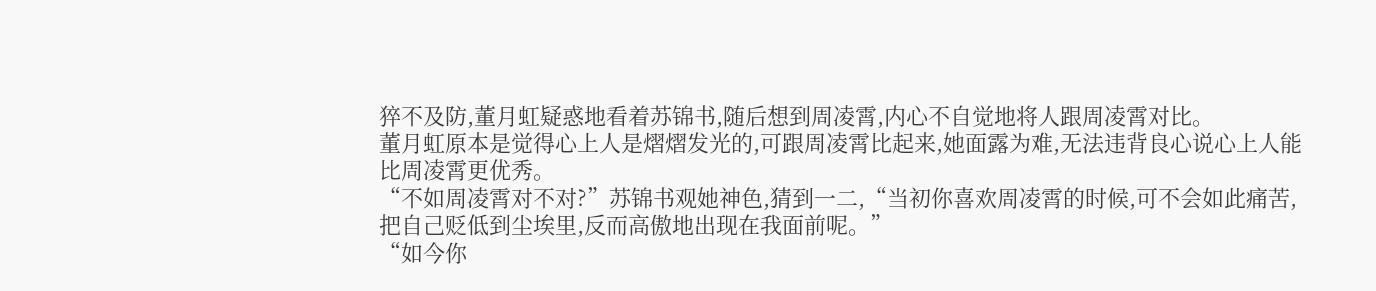猝不及防,董月虹疑惑地看着苏锦书,随后想到周凌霄,内心不自觉地将人跟周凌霄对比。
董月虹原本是觉得心上人是熠熠发光的,可跟周凌霄比起来,她面露为难,无法违背良心说心上人能比周凌霄更优秀。
“不如周凌霄对不对?”苏锦书观她神色,猜到一二,“当初你喜欢周凌霄的时候,可不会如此痛苦,把自己贬低到尘埃里,反而高傲地出现在我面前呢。”
“如今你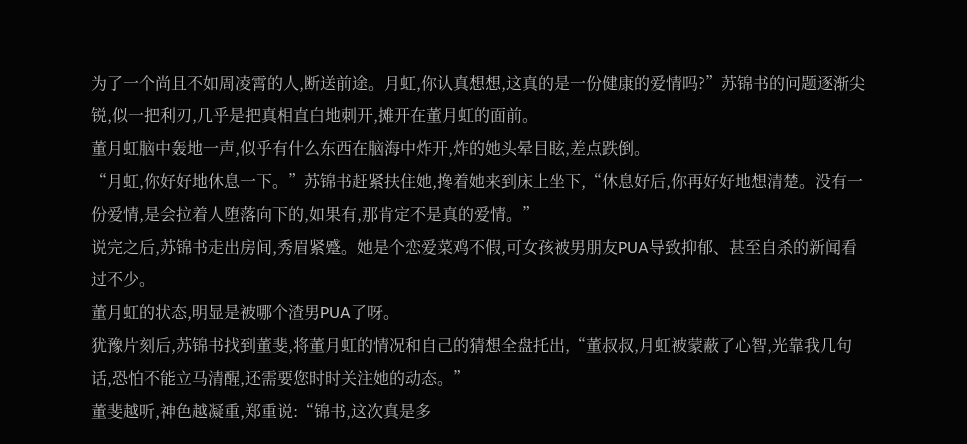为了一个尚且不如周凌霄的人,断送前途。月虹,你认真想想,这真的是一份健康的爱情吗?”苏锦书的问题逐渐尖锐,似一把利刃,几乎是把真相直白地刺开,摊开在董月虹的面前。
董月虹脑中轰地一声,似乎有什么东西在脑海中炸开,炸的她头晕目眩,差点跌倒。
“月虹,你好好地休息一下。”苏锦书赶紧扶住她,搀着她来到床上坐下,“休息好后,你再好好地想清楚。没有一份爱情,是会拉着人堕落向下的,如果有,那肯定不是真的爱情。”
说完之后,苏锦书走出房间,秀眉紧蹙。她是个恋爱菜鸡不假,可女孩被男朋友PUA导致抑郁、甚至自杀的新闻看过不少。
董月虹的状态,明显是被哪个渣男PUA了呀。
犹豫片刻后,苏锦书找到董斐,将董月虹的情况和自己的猜想全盘托出,“董叔叔,月虹被蒙蔽了心智,光靠我几句话,恐怕不能立马清醒,还需要您时时关注她的动态。”
董斐越听,神色越凝重,郑重说:“锦书,这次真是多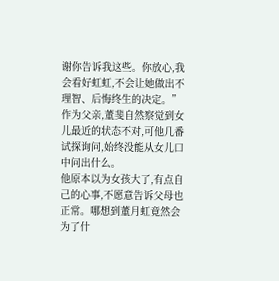谢你告诉我这些。你放心,我会看好虹虹,不会让她做出不理智、后悔终生的决定。”
作为父亲,董斐自然察觉到女儿最近的状态不对,可他几番试探询问,始终没能从女儿口中问出什么。
他原本以为女孩大了,有点自己的心事,不愿意告诉父母也正常。哪想到董月虹竟然会为了什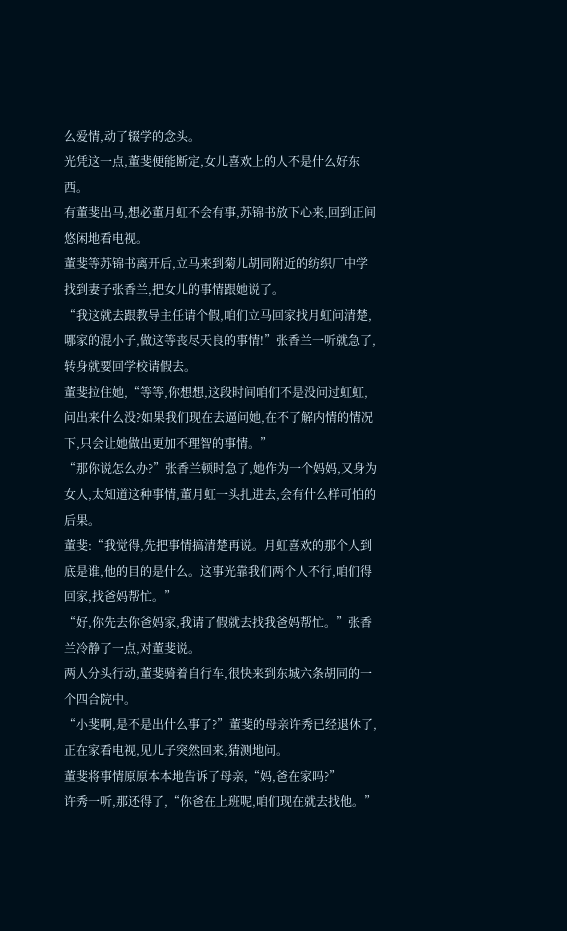么爱情,动了辍学的念头。
光凭这一点,董斐便能断定,女儿喜欢上的人不是什么好东西。
有董斐出马,想必董月虹不会有事,苏锦书放下心来,回到正间悠闲地看电视。
董斐等苏锦书离开后,立马来到菊儿胡同附近的纺织厂中学找到妻子张香兰,把女儿的事情跟她说了。
“我这就去跟教导主任请个假,咱们立马回家找月虹问清楚,哪家的混小子,做这等丧尽天良的事情!”张香兰一听就急了,转身就要回学校请假去。
董斐拉住她,“等等,你想想,这段时间咱们不是没问过虹虹,问出来什么没?如果我们现在去逼问她,在不了解内情的情况下,只会让她做出更加不理智的事情。”
“那你说怎么办?”张香兰顿时急了,她作为一个妈妈,又身为女人,太知道这种事情,董月虹一头扎进去,会有什么样可怕的后果。
董斐:“我觉得,先把事情搞清楚再说。月虹喜欢的那个人到底是谁,他的目的是什么。这事光靠我们两个人不行,咱们得回家,找爸妈帮忙。”
“好,你先去你爸妈家,我请了假就去找我爸妈帮忙。”张香兰冷静了一点,对董斐说。
两人分头行动,董斐骑着自行车,很快来到东城六条胡同的一个四合院中。
“小斐啊,是不是出什么事了?”董斐的母亲许秀已经退休了,正在家看电视,见儿子突然回来,猜测地问。
董斐将事情原原本本地告诉了母亲,“妈,爸在家吗?”
许秀一听,那还得了,“你爸在上班呢,咱们现在就去找他。”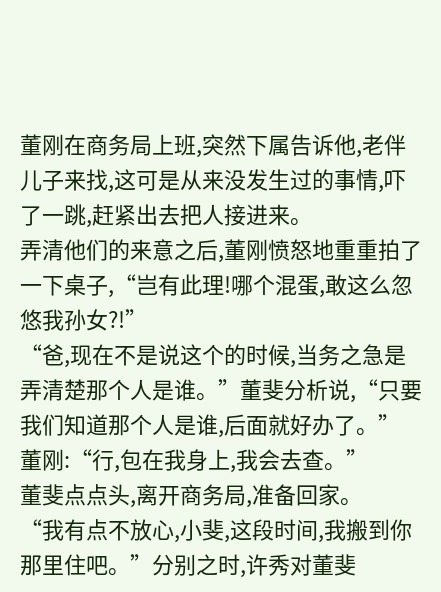董刚在商务局上班,突然下属告诉他,老伴儿子来找,这可是从来没发生过的事情,吓了一跳,赶紧出去把人接进来。
弄清他们的来意之后,董刚愤怒地重重拍了一下桌子,“岂有此理!哪个混蛋,敢这么忽悠我孙女?!”
“爸,现在不是说这个的时候,当务之急是弄清楚那个人是谁。”董斐分析说,“只要我们知道那个人是谁,后面就好办了。”
董刚:“行,包在我身上,我会去查。”
董斐点点头,离开商务局,准备回家。
“我有点不放心,小斐,这段时间,我搬到你那里住吧。”分别之时,许秀对董斐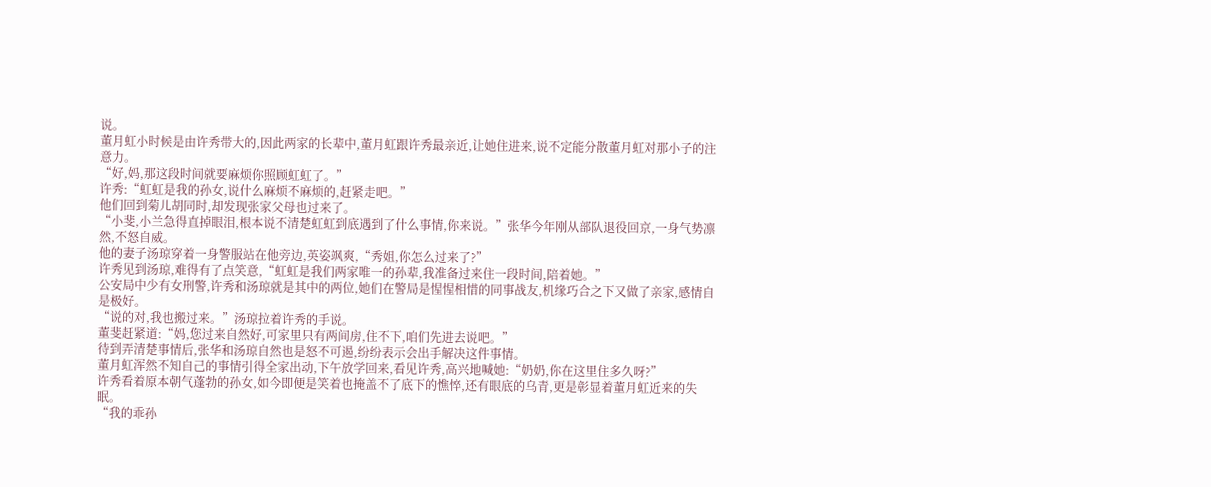说。
董月虹小时候是由许秀带大的,因此两家的长辈中,董月虹跟许秀最亲近,让她住进来,说不定能分散董月虹对那小子的注意力。
“好,妈,那这段时间就要麻烦你照顾虹虹了。”
许秀:“虹虹是我的孙女,说什么麻烦不麻烦的,赶紧走吧。”
他们回到菊儿胡同时,却发现张家父母也过来了。
“小斐,小兰急得直掉眼泪,根本说不清楚虹虹到底遇到了什么事情,你来说。”张华今年刚从部队退役回京,一身气势凛然,不怒自威。
他的妻子汤琼穿着一身警服站在他旁边,英姿飒爽,“秀姐,你怎么过来了?”
许秀见到汤琼,难得有了点笑意,“虹虹是我们两家唯一的孙辈,我准备过来住一段时间,陪着她。”
公安局中少有女刑警,许秀和汤琼就是其中的两位,她们在警局是惺惺相惜的同事战友,机缘巧合之下又做了亲家,感情自是极好。
“说的对,我也搬过来。”汤琼拉着许秀的手说。
董斐赶紧道:“妈,您过来自然好,可家里只有两间房,住不下,咱们先进去说吧。”
待到弄清楚事情后,张华和汤琼自然也是怒不可遏,纷纷表示会出手解决这件事情。
董月虹浑然不知自己的事情引得全家出动,下午放学回来,看见许秀,高兴地喊她:“奶奶,你在这里住多久呀?”
许秀看着原本朝气蓬勃的孙女,如今即便是笑着也掩盖不了底下的憔悴,还有眼底的乌青,更是彰显着董月虹近来的失眠。
“我的乖孙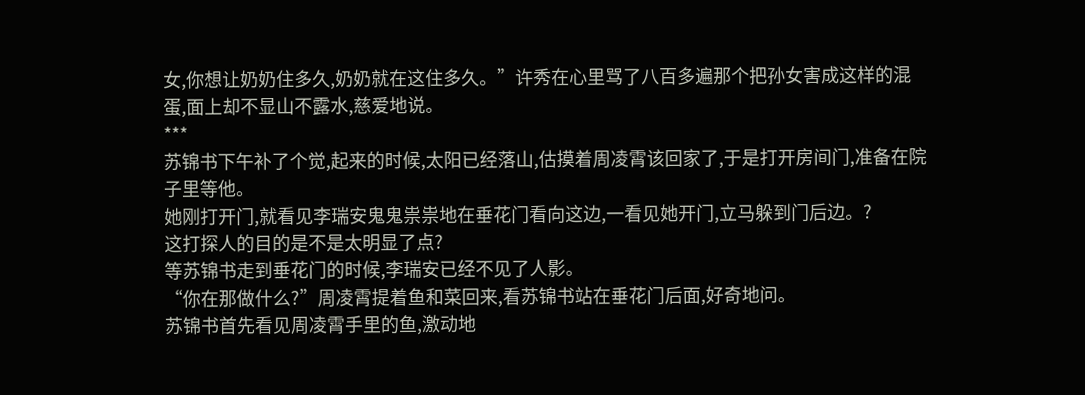女,你想让奶奶住多久,奶奶就在这住多久。”许秀在心里骂了八百多遍那个把孙女害成这样的混蛋,面上却不显山不露水,慈爱地说。
***
苏锦书下午补了个觉,起来的时候,太阳已经落山,估摸着周凌霄该回家了,于是打开房间门,准备在院子里等他。
她刚打开门,就看见李瑞安鬼鬼祟祟地在垂花门看向这边,一看见她开门,立马躲到门后边。?
这打探人的目的是不是太明显了点?
等苏锦书走到垂花门的时候,李瑞安已经不见了人影。
“你在那做什么?”周凌霄提着鱼和菜回来,看苏锦书站在垂花门后面,好奇地问。
苏锦书首先看见周凌霄手里的鱼,激动地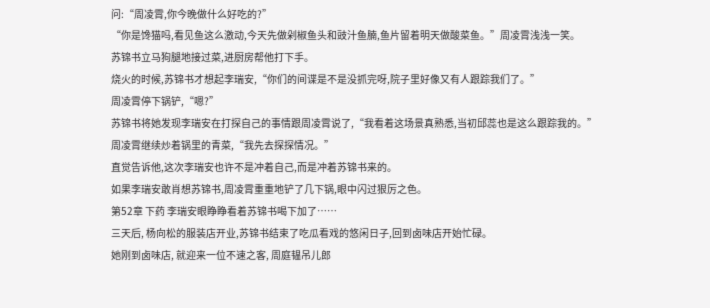问:“周凌霄,你今晚做什么好吃的?”
“你是馋猫吗,看见鱼这么激动,今天先做剁椒鱼头和豉汁鱼腩,鱼片留着明天做酸菜鱼。”周凌霄浅浅一笑。
苏锦书立马狗腿地接过菜,进厨房帮他打下手。
烧火的时候,苏锦书才想起李瑞安,“你们的间谍是不是没抓完呀,院子里好像又有人跟踪我们了。”
周凌霄停下锅铲,“嗯?”
苏锦书将她发现李瑞安在打探自己的事情跟周凌霄说了,“我看着这场景真熟悉,当初邱蕊也是这么跟踪我的。”
周凌霄继续炒着锅里的青菜,“我先去探探情况。”
直觉告诉他,这次李瑞安也许不是冲着自己,而是冲着苏锦书来的。
如果李瑞安敢肖想苏锦书,周凌霄重重地铲了几下锅,眼中闪过狠厉之色。
第52章 下药 李瑞安眼睁睁看着苏锦书喝下加了……
三天后, 杨向松的服装店开业,苏锦书结束了吃瓜看戏的悠闲日子,回到卤味店开始忙碌。
她刚到卤味店, 就迎来一位不速之客, 周庭韫吊儿郎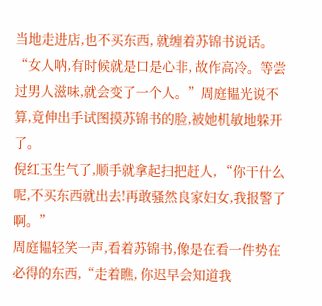当地走进店,也不买东西, 就缠着苏锦书说话。
“女人呐,有时候就是口是心非, 故作高冷。等尝过男人滋味,就会变了一个人。”周庭韫光说不算,竟伸出手试图摸苏锦书的脸,被她机敏地躲开了。
倪红玉生气了,顺手就拿起扫把赶人, “你干什么呢,不买东西就出去!再敢骚然良家妇女,我报警了啊。”
周庭韫轻笑一声,看着苏锦书,像是在看一件势在必得的东西,“走着瞧, 你迟早会知道我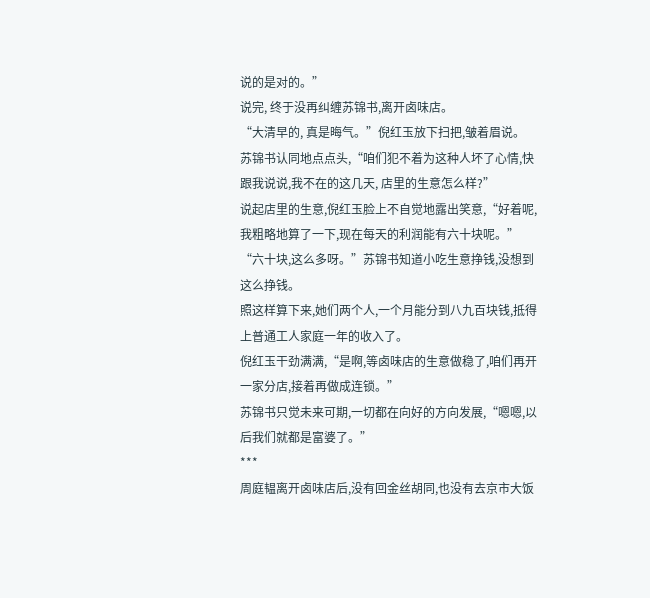说的是对的。”
说完, 终于没再纠缠苏锦书,离开卤味店。
“大清早的, 真是晦气。”倪红玉放下扫把,皱着眉说。
苏锦书认同地点点头,“咱们犯不着为这种人坏了心情,快跟我说说,我不在的这几天, 店里的生意怎么样?”
说起店里的生意,倪红玉脸上不自觉地露出笑意,“好着呢,我粗略地算了一下,现在每天的利润能有六十块呢。”
“六十块,这么多呀。”苏锦书知道小吃生意挣钱,没想到这么挣钱。
照这样算下来,她们两个人,一个月能分到八九百块钱,抵得上普通工人家庭一年的收入了。
倪红玉干劲满满,“是啊,等卤味店的生意做稳了,咱们再开一家分店,接着再做成连锁。”
苏锦书只觉未来可期,一切都在向好的方向发展,“嗯嗯,以后我们就都是富婆了。”
***
周庭韫离开卤味店后,没有回金丝胡同,也没有去京市大饭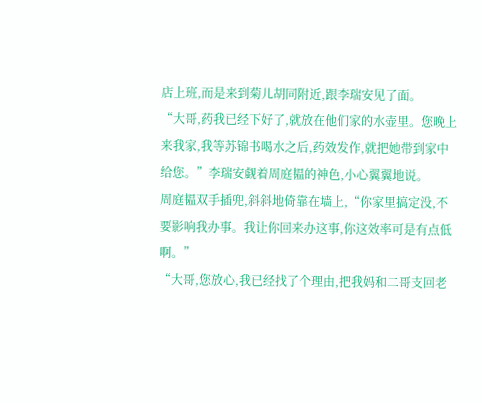店上班,而是来到菊儿胡同附近,跟李瑞安见了面。
“大哥,药我已经下好了,就放在他们家的水壶里。您晚上来我家,我等苏锦书喝水之后,药效发作,就把她带到家中给您。”李瑞安觑着周庭韫的神色,小心翼翼地说。
周庭韫双手插兜,斜斜地倚靠在墙上,“你家里搞定没,不要影响我办事。我让你回来办这事,你这效率可是有点低啊。”
“大哥,您放心,我已经找了个理由,把我妈和二哥支回老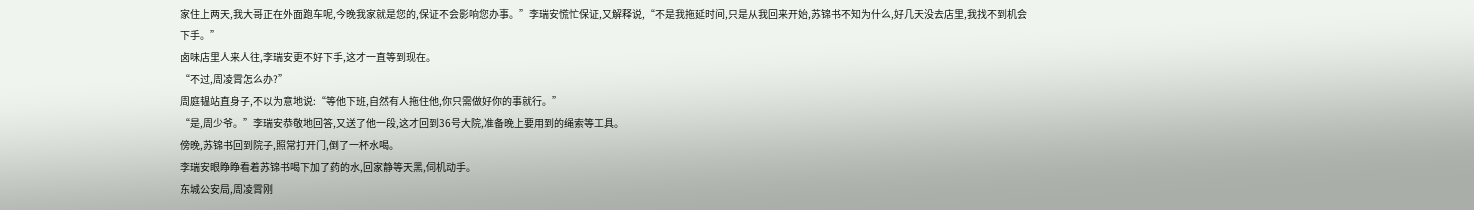家住上两天,我大哥正在外面跑车呢,今晚我家就是您的,保证不会影响您办事。”李瑞安慌忙保证,又解释说,“不是我拖延时间,只是从我回来开始,苏锦书不知为什么,好几天没去店里,我找不到机会下手。”
卤味店里人来人往,李瑞安更不好下手,这才一直等到现在。
“不过,周凌霄怎么办?”
周庭韫站直身子,不以为意地说:“等他下班,自然有人拖住他,你只需做好你的事就行。”
“是,周少爷。”李瑞安恭敬地回答,又送了他一段,这才回到36号大院,准备晚上要用到的绳索等工具。
傍晚,苏锦书回到院子,照常打开门,倒了一杯水喝。
李瑞安眼睁睁看着苏锦书喝下加了药的水,回家静等天黑,伺机动手。
东城公安局,周凌霄刚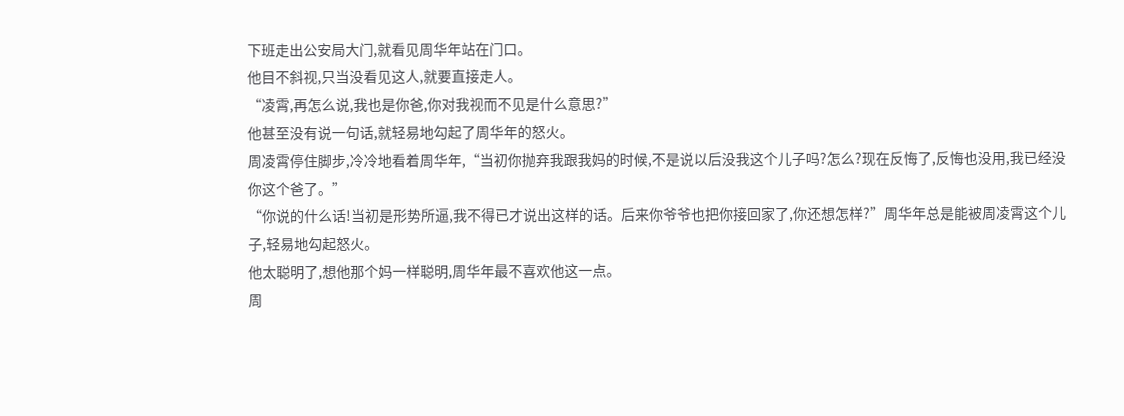下班走出公安局大门,就看见周华年站在门口。
他目不斜视,只当没看见这人,就要直接走人。
“凌霄,再怎么说,我也是你爸,你对我视而不见是什么意思?”
他甚至没有说一句话,就轻易地勾起了周华年的怒火。
周凌霄停住脚步,冷冷地看着周华年,“当初你抛弃我跟我妈的时候,不是说以后没我这个儿子吗?怎么?现在反悔了,反悔也没用,我已经没你这个爸了。”
“你说的什么话!当初是形势所逼,我不得已才说出这样的话。后来你爷爷也把你接回家了,你还想怎样?”周华年总是能被周凌霄这个儿子,轻易地勾起怒火。
他太聪明了,想他那个妈一样聪明,周华年最不喜欢他这一点。
周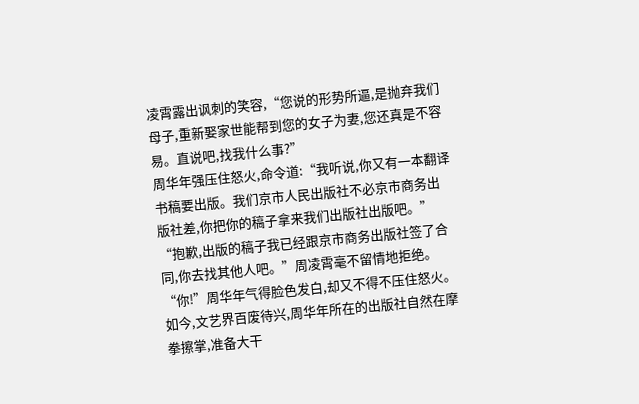凌霄露出讽刺的笑容,“您说的形势所逼,是抛弃我们母子,重新娶家世能帮到您的女子为妻,您还真是不容易。直说吧,找我什么事?”
周华年强压住怒火,命令道:“我听说,你又有一本翻译书稿要出版。我们京市人民出版社不必京市商务出版社差,你把你的稿子拿来我们出版社出版吧。”
“抱歉,出版的稿子我已经跟京市商务出版社签了合同,你去找其他人吧。”周凌霄毫不留情地拒绝。
“你!”周华年气得脸色发白,却又不得不压住怒火。
如今,文艺界百废待兴,周华年所在的出版社自然在摩拳擦掌,准备大干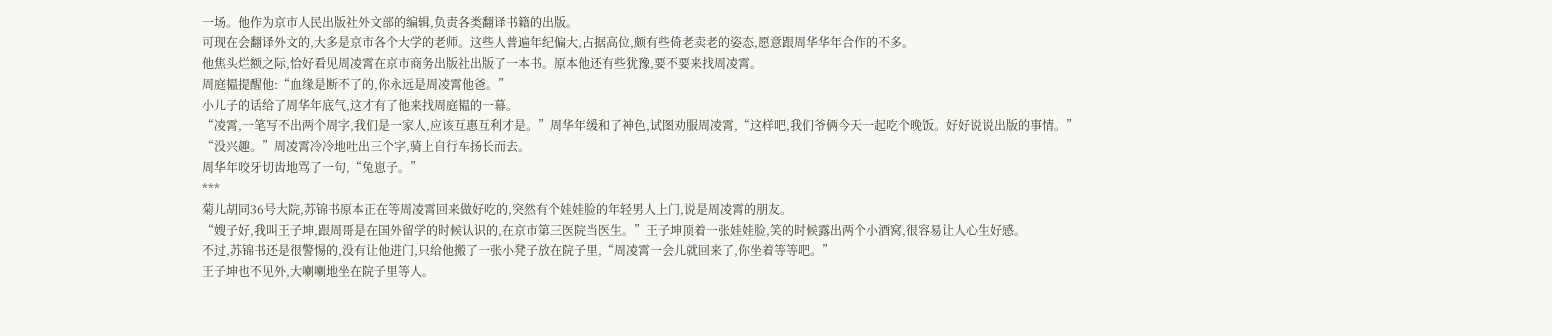一场。他作为京市人民出版社外文部的编辑,负责各类翻译书籍的出版。
可现在会翻译外文的,大多是京市各个大学的老师。这些人普遍年纪偏大,占据高位,颇有些倚老卖老的姿态,愿意跟周华华年合作的不多。
他焦头烂额之际,恰好看见周凌霄在京市商务出版社出版了一本书。原本他还有些犹豫,要不要来找周凌霄。
周庭韫提醒他:“血缘是断不了的,你永远是周凌霄他爸。”
小儿子的话给了周华年底气,这才有了他来找周庭韫的一幕。
“凌霄,一笔写不出两个周字,我们是一家人,应该互惠互利才是。”周华年缓和了神色,试图劝服周凌霄,“这样吧,我们爷俩今天一起吃个晚饭。好好说说出版的事情。”
“没兴趣。”周凌霄冷冷地吐出三个字,骑上自行车扬长而去。
周华年咬牙切齿地骂了一句,“兔崽子。”
***
菊儿胡同36号大院,苏锦书原本正在等周凌霄回来做好吃的,突然有个娃娃脸的年轻男人上门,说是周凌霄的朋友。
“嫂子好,我叫王子坤,跟周哥是在国外留学的时候认识的,在京市第三医院当医生。”王子坤顶着一张娃娃脸,笑的时候露出两个小酒窝,很容易让人心生好感。
不过,苏锦书还是很警惕的,没有让他进门,只给他搬了一张小凳子放在院子里,“周凌霄一会儿就回来了,你坐着等等吧。”
王子坤也不见外,大喇喇地坐在院子里等人。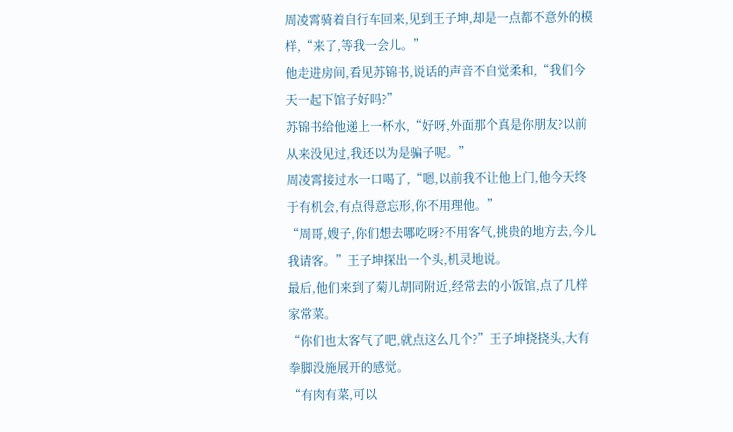周凌霄骑着自行车回来,见到王子坤,却是一点都不意外的模样,“来了,等我一会儿。”
他走进房间,看见苏锦书,说话的声音不自觉柔和,“我们今天一起下馆子好吗?”
苏锦书给他递上一杯水,“好呀,外面那个真是你朋友?以前从来没见过,我还以为是骗子呢。”
周凌霄接过水一口喝了,“嗯,以前我不让他上门,他今天终于有机会,有点得意忘形,你不用理他。”
“周哥,嫂子,你们想去哪吃呀?不用客气,挑贵的地方去,今儿我请客。”王子坤探出一个头,机灵地说。
最后,他们来到了菊儿胡同附近,经常去的小饭馆,点了几样家常菜。
“你们也太客气了吧,就点这么几个?”王子坤挠挠头,大有拳脚没施展开的感觉。
“有肉有菜,可以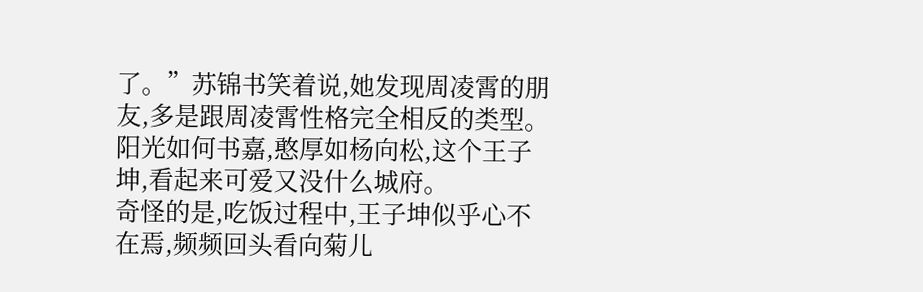了。”苏锦书笑着说,她发现周凌霄的朋友,多是跟周凌霄性格完全相反的类型。
阳光如何书嘉,憨厚如杨向松,这个王子坤,看起来可爱又没什么城府。
奇怪的是,吃饭过程中,王子坤似乎心不在焉,频频回头看向菊儿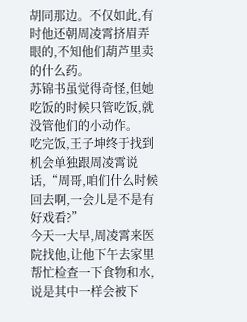胡同那边。不仅如此,有时他还朝周凌霄挤眉弄眼的,不知他们葫芦里卖的什么药。
苏锦书虽觉得奇怪,但她吃饭的时候只管吃饭,就没管他们的小动作。
吃完饭,王子坤终于找到机会单独跟周凌霄说话,“周哥,咱们什么时候回去啊,一会儿是不是有好戏看?”
今天一大早,周凌霄来医院找他,让他下午去家里帮忙检查一下食物和水,说是其中一样会被下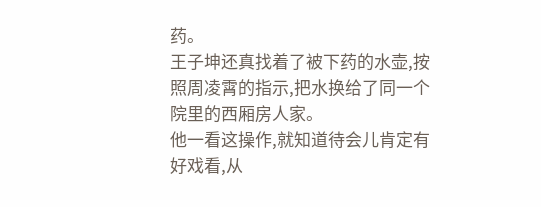药。
王子坤还真找着了被下药的水壶,按照周凌霄的指示,把水换给了同一个院里的西厢房人家。
他一看这操作,就知道待会儿肯定有好戏看,从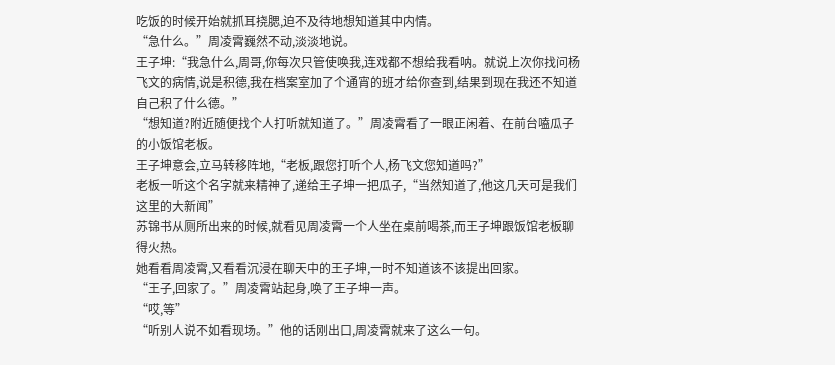吃饭的时候开始就抓耳挠腮,迫不及待地想知道其中内情。
“急什么。”周凌霄巍然不动,淡淡地说。
王子坤:“我急什么,周哥,你每次只管使唤我,连戏都不想给我看呐。就说上次你找问杨飞文的病情,说是积德,我在档案室加了个通宵的班才给你查到,结果到现在我还不知道自己积了什么德。”
“想知道?附近随便找个人打听就知道了。”周凌霄看了一眼正闲着、在前台嗑瓜子的小饭馆老板。
王子坤意会,立马转移阵地,“老板,跟您打听个人,杨飞文您知道吗?”
老板一听这个名字就来精神了,递给王子坤一把瓜子,“当然知道了,他这几天可是我们这里的大新闻”
苏锦书从厕所出来的时候,就看见周凌霄一个人坐在桌前喝茶,而王子坤跟饭馆老板聊得火热。
她看看周凌霄,又看看沉浸在聊天中的王子坤,一时不知道该不该提出回家。
“王子,回家了。”周凌霄站起身,唤了王子坤一声。
“哎,等”
“听别人说不如看现场。”他的话刚出口,周凌霄就来了这么一句。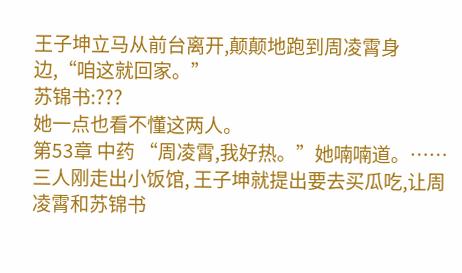王子坤立马从前台离开,颠颠地跑到周凌霄身边,“咱这就回家。”
苏锦书:???
她一点也看不懂这两人。
第53章 中药 “周凌霄,我好热。”她喃喃道。……
三人刚走出小饭馆, 王子坤就提出要去买瓜吃,让周凌霄和苏锦书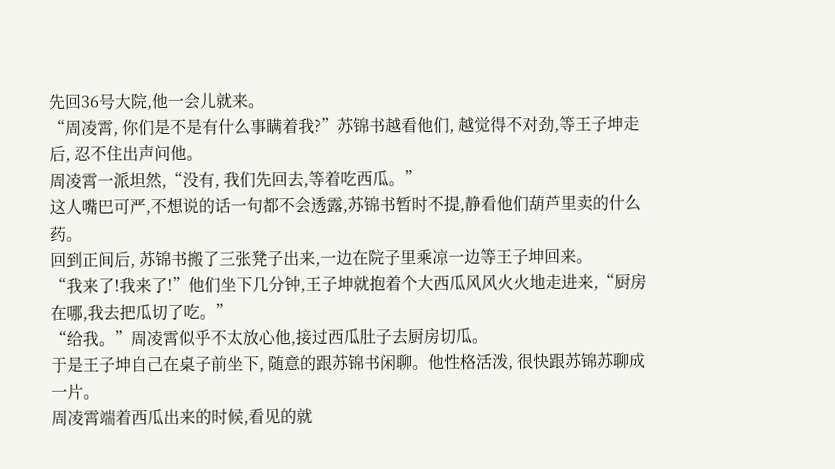先回36号大院,他一会儿就来。
“周凌霄, 你们是不是有什么事瞒着我?”苏锦书越看他们, 越觉得不对劲,等王子坤走后, 忍不住出声问他。
周凌霄一派坦然,“没有, 我们先回去,等着吃西瓜。”
这人嘴巴可严,不想说的话一句都不会透露,苏锦书暂时不提,静看他们葫芦里卖的什么药。
回到正间后, 苏锦书搬了三张凳子出来,一边在院子里乘凉一边等王子坤回来。
“我来了!我来了!”他们坐下几分钟,王子坤就抱着个大西瓜风风火火地走进来,“厨房在哪,我去把瓜切了吃。”
“给我。”周凌霄似乎不太放心他,接过西瓜肚子去厨房切瓜。
于是王子坤自己在桌子前坐下, 随意的跟苏锦书闲聊。他性格活泼, 很快跟苏锦苏聊成一片。
周凌霄端着西瓜出来的时候,看见的就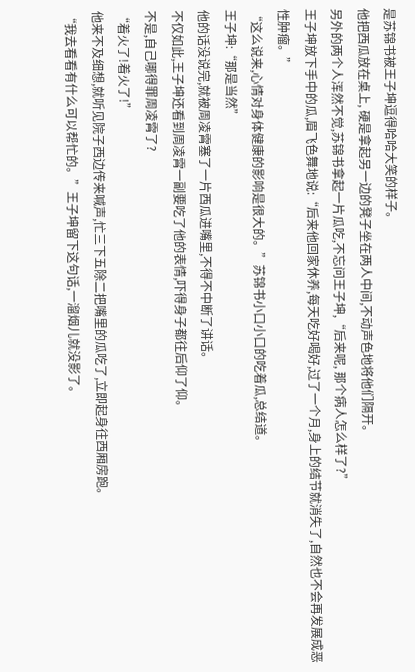是苏锦书被王子坤逗得哈哈大笑的样子。
他把西瓜放在桌上, 硬是拿起另一边的凳子坐在两人中间,不动声色地将他们隔开。
另外的两个人浑然不觉,苏锦书拿起一片瓜吃,不忘问王子坤,“后来呢, 那个病人怎么样了?”
王子坤放下手中的瓜,眉飞色舞地说:“后来他回家休养,每天吃好喝好,过了一个月,身上的结节就消失了,自然也不会再发展成恶性肿瘤。”
“这么说来,心情对身体健康的影响是很大的。”苏锦书小口小口的吃着瓜,总结道。
王子坤:“那是当然”
他的话没说完,就被周凌霄塞了一片西瓜进嘴里,不得不中断了讲话。
不仅如此,王子坤还看到周凌霄一副要吃了他的表情,吓得身子都往后仰了仰。
不是,自己哪得罪周凌霄了?
“着火了!着火了!”
他来不及细想,就听见院子西边传来喊声,忙三下五除二把嘴里的瓜吃了,立即起身往西厢房跑。
“我去看看有什么可以帮忙的。”王子坤留下这句话,一溜烟儿就没影了。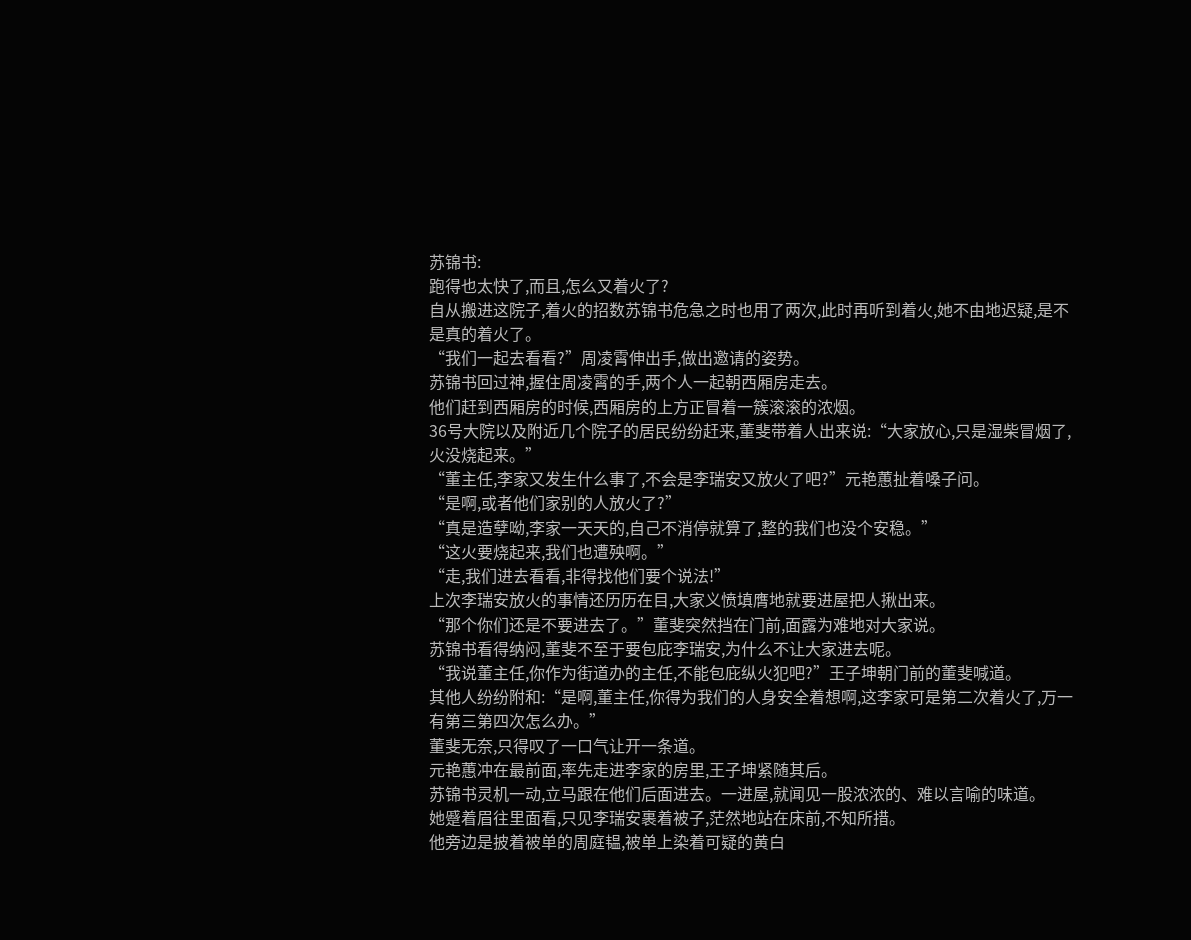苏锦书:
跑得也太快了,而且,怎么又着火了?
自从搬进这院子,着火的招数苏锦书危急之时也用了两次,此时再听到着火,她不由地迟疑,是不是真的着火了。
“我们一起去看看?”周凌霄伸出手,做出邀请的姿势。
苏锦书回过神,握住周凌霄的手,两个人一起朝西厢房走去。
他们赶到西厢房的时候,西厢房的上方正冒着一簇滚滚的浓烟。
36号大院以及附近几个院子的居民纷纷赶来,董斐带着人出来说:“大家放心,只是湿柴冒烟了,火没烧起来。”
“董主任,李家又发生什么事了,不会是李瑞安又放火了吧?”元艳蕙扯着嗓子问。
“是啊,或者他们家别的人放火了?”
“真是造孽呦,李家一天天的,自己不消停就算了,整的我们也没个安稳。”
“这火要烧起来,我们也遭殃啊。”
“走,我们进去看看,非得找他们要个说法!”
上次李瑞安放火的事情还历历在目,大家义愤填膺地就要进屋把人揪出来。
“那个你们还是不要进去了。”董斐突然挡在门前,面露为难地对大家说。
苏锦书看得纳闷,董斐不至于要包庇李瑞安,为什么不让大家进去呢。
“我说董主任,你作为街道办的主任,不能包庇纵火犯吧?”王子坤朝门前的董斐喊道。
其他人纷纷附和:“是啊,董主任,你得为我们的人身安全着想啊,这李家可是第二次着火了,万一有第三第四次怎么办。”
董斐无奈,只得叹了一口气让开一条道。
元艳蕙冲在最前面,率先走进李家的房里,王子坤紧随其后。
苏锦书灵机一动,立马跟在他们后面进去。一进屋,就闻见一股浓浓的、难以言喻的味道。
她蹙着眉往里面看,只见李瑞安裹着被子,茫然地站在床前,不知所措。
他旁边是披着被单的周庭韫,被单上染着可疑的黄白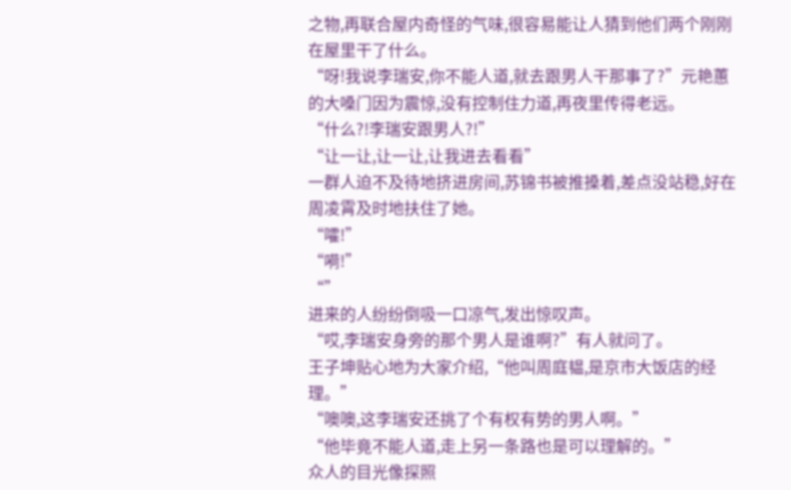之物,再联合屋内奇怪的气味,很容易能让人猜到他们两个刚刚在屋里干了什么。
“呀!我说李瑞安,你不能人道,就去跟男人干那事了?”元艳蕙的大嗓门因为震惊,没有控制住力道,再夜里传得老远。
“什么?!李瑞安跟男人?!”
“让一让,让一让,让我进去看看”
一群人迫不及待地挤进房间,苏锦书被推搡着,差点没站稳,好在周凌霄及时地扶住了她。
“嚯!”
“嗬!”
“”
进来的人纷纷倒吸一口凉气,发出惊叹声。
“哎,李瑞安身旁的那个男人是谁啊?”有人就问了。
王子坤贴心地为大家介绍,“他叫周庭韫,是京市大饭店的经理。”
“噢噢,这李瑞安还挑了个有权有势的男人啊。”
“他毕竟不能人道,走上另一条路也是可以理解的。”
众人的目光像探照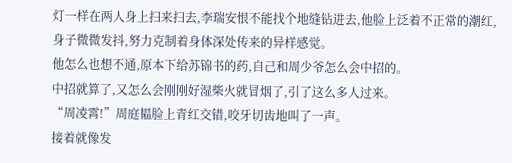灯一样在两人身上扫来扫去,李瑞安恨不能找个地缝钻进去,他脸上泛着不正常的潮红,身子微微发抖,努力克制着身体深处传来的异样感觉。
他怎么也想不通,原本下给苏锦书的药,自己和周少爷怎么会中招的。
中招就算了,又怎么会刚刚好湿柴火就冒烟了,引了这么多人过来。
“周凌霄!”周庭韫脸上青红交错,咬牙切齿地叫了一声。
接着就像发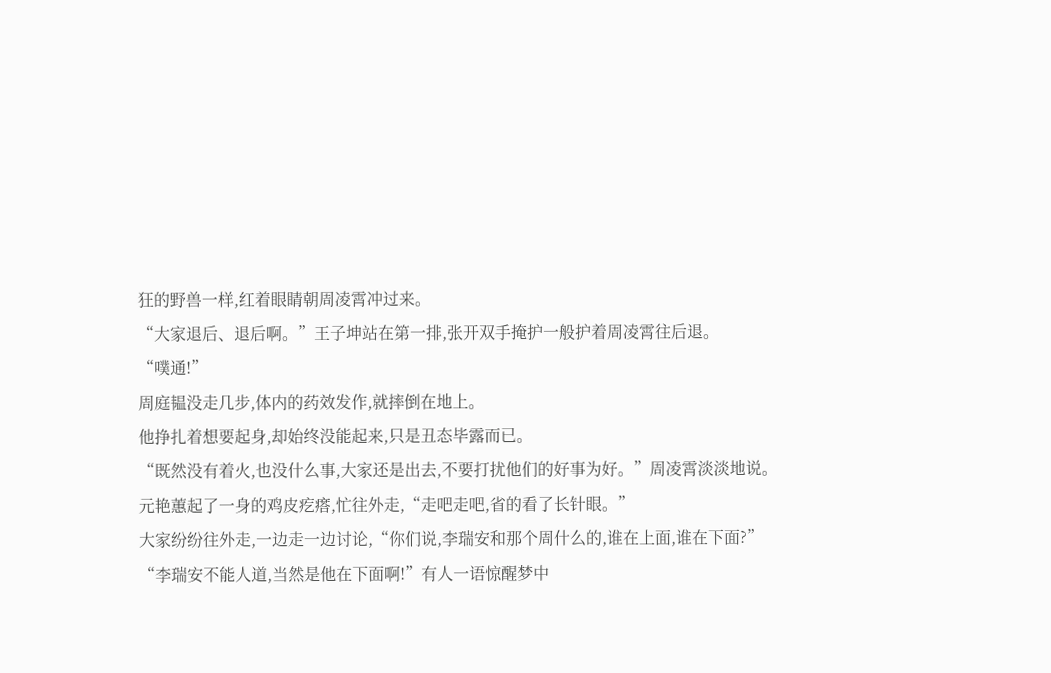狂的野兽一样,红着眼睛朝周凌霄冲过来。
“大家退后、退后啊。”王子坤站在第一排,张开双手掩护一般护着周凌霄往后退。
“噗通!”
周庭韫没走几步,体内的药效发作,就摔倒在地上。
他挣扎着想要起身,却始终没能起来,只是丑态毕露而已。
“既然没有着火,也没什么事,大家还是出去,不要打扰他们的好事为好。”周凌霄淡淡地说。
元艳蕙起了一身的鸡皮疙瘩,忙往外走,“走吧走吧,省的看了长针眼。”
大家纷纷往外走,一边走一边讨论,“你们说,李瑞安和那个周什么的,谁在上面,谁在下面?”
“李瑞安不能人道,当然是他在下面啊!”有人一语惊醒梦中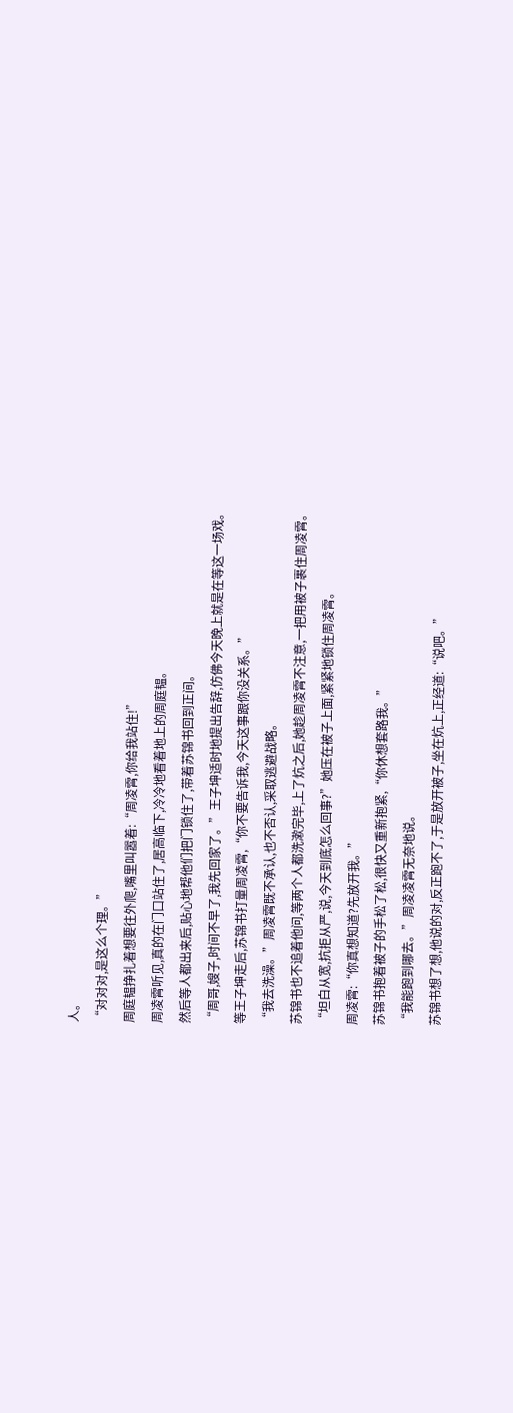人。
“对对对,是这么个理。”
周庭韫挣扎着想要往外爬,嘴里叫嚣着:“周凌霄,你给我站住!”
周凌霄听见,真的在门口站住了,居高临下,冷冷地看着地上的周庭韫。
然后等人都出来后,贴心地帮他们把门锁住了,带着苏锦书回到正间。
“周哥,嫂子,时间不早了,我先回家了。”王子坤适时地提出告辞,仿佛今天晚上就是在等这一场戏。
等王子坤走后,苏锦书打量周凌霄,“你不要告诉我,今天这事跟你没关系。”
“我去洗澡。”周凌霄既不承认,也不否认,采取逃避战略。
苏锦书也不追着他问,等两个人都洗漱完毕,上了炕之后,她趁周凌霄不注意,一把用被子裹住周凌霄。
“坦白从宽,抗拒从严,说,今天到底怎么回事?”她压在被子上面,紧紧地锁住周凌霄。
周凌霄:“你真想知道?先放开我。”
苏锦书抱着被子的手松了松,很快又重新抱紧,“你休想套路我。”
“我能跑到哪去。”周凌凌霄无奈地说。
苏锦书想了想,他说的对,反正跑不了,于是放开被子,坐在炕上,正经道:“说吧。”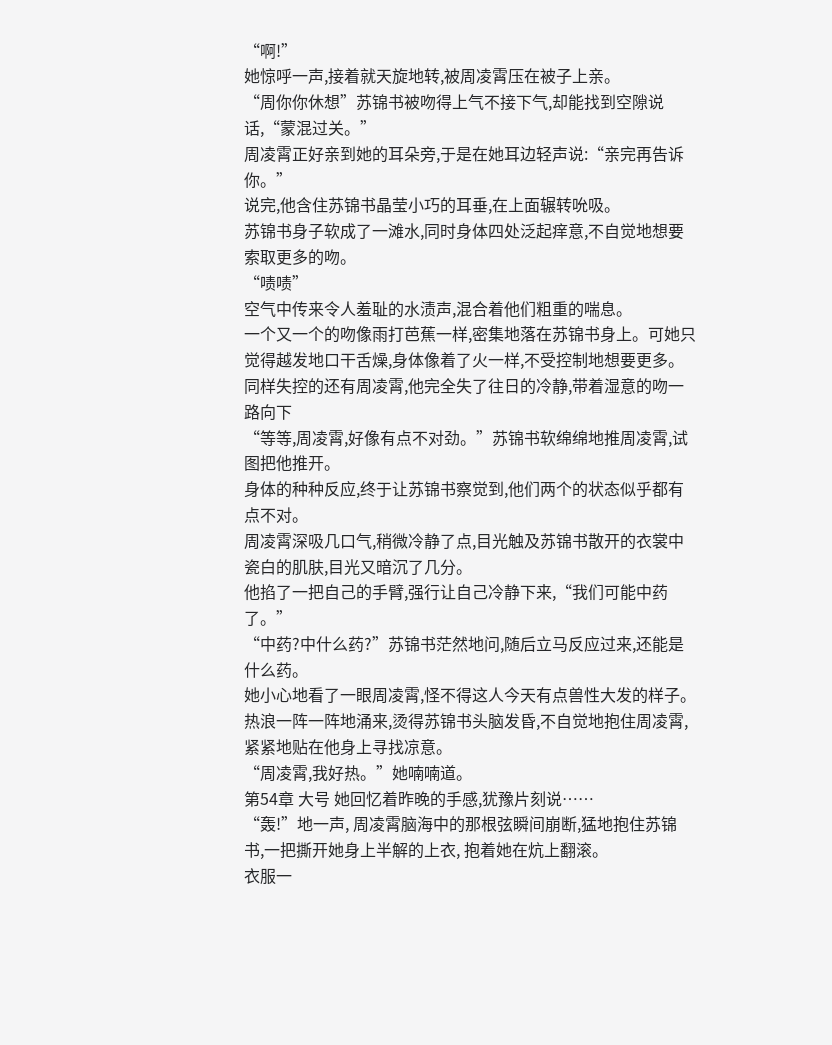“啊!”
她惊呼一声,接着就天旋地转,被周凌霄压在被子上亲。
“周你你休想”苏锦书被吻得上气不接下气,却能找到空隙说话,“蒙混过关。”
周凌霄正好亲到她的耳朵旁,于是在她耳边轻声说:“亲完再告诉你。”
说完,他含住苏锦书晶莹小巧的耳垂,在上面辗转吮吸。
苏锦书身子软成了一滩水,同时身体四处泛起痒意,不自觉地想要索取更多的吻。
“啧啧”
空气中传来令人羞耻的水渍声,混合着他们粗重的喘息。
一个又一个的吻像雨打芭蕉一样,密集地落在苏锦书身上。可她只觉得越发地口干舌燥,身体像着了火一样,不受控制地想要更多。
同样失控的还有周凌霄,他完全失了往日的冷静,带着湿意的吻一路向下
“等等,周凌霄,好像有点不对劲。”苏锦书软绵绵地推周凌霄,试图把他推开。
身体的种种反应,终于让苏锦书察觉到,他们两个的状态似乎都有点不对。
周凌霄深吸几口气,稍微冷静了点,目光触及苏锦书散开的衣裳中瓷白的肌肤,目光又暗沉了几分。
他掐了一把自己的手臂,强行让自己冷静下来,“我们可能中药了。”
“中药?中什么药?”苏锦书茫然地问,随后立马反应过来,还能是什么药。
她小心地看了一眼周凌霄,怪不得这人今天有点兽性大发的样子。
热浪一阵一阵地涌来,烫得苏锦书头脑发昏,不自觉地抱住周凌霄,紧紧地贴在他身上寻找凉意。
“周凌霄,我好热。”她喃喃道。
第54章 大号 她回忆着昨晚的手感,犹豫片刻说……
“轰!”地一声, 周凌霄脑海中的那根弦瞬间崩断,猛地抱住苏锦书,一把撕开她身上半解的上衣, 抱着她在炕上翻滚。
衣服一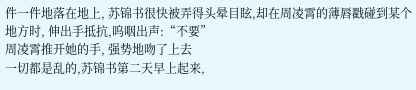件一件地落在地上, 苏锦书很快被弄得头晕目眩,却在周凌霄的薄唇戳碰到某个地方时, 伸出手抵抗,呜咽出声:“不要”
周凌霄推开她的手, 强势地吻了上去
一切都是乱的,苏锦书第二天早上起来,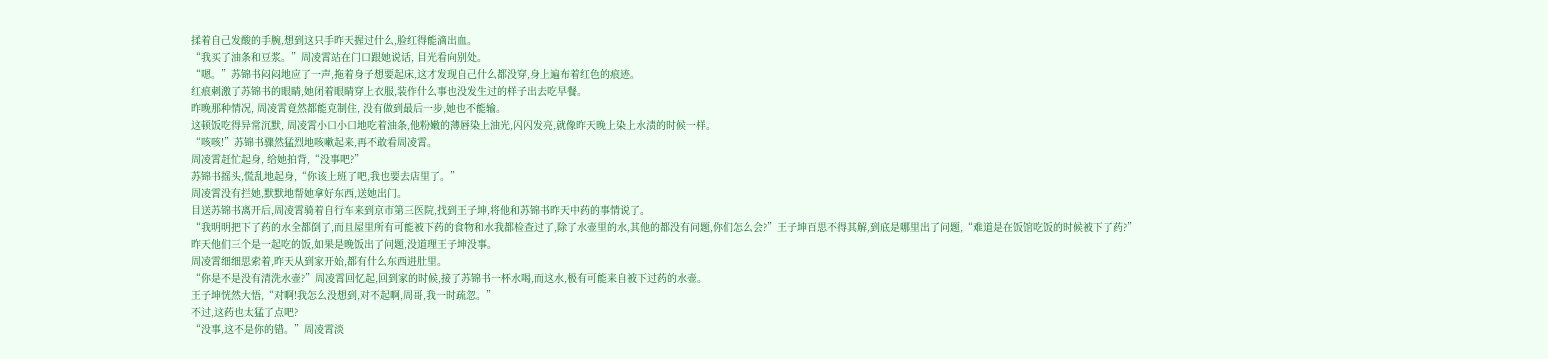揉着自己发酸的手腕,想到这只手昨天握过什么,脸红得能滴出血。
“我买了油条和豆浆。”周凌霄站在门口跟她说话, 目光看向别处。
“嗯。”苏锦书闷闷地应了一声,拖着身子想要起床,这才发现自己什么都没穿,身上遍布着红色的痕迹。
红痕刺激了苏锦书的眼睛,她闭着眼睛穿上衣服,装作什么事也没发生过的样子出去吃早餐。
昨晚那种情况, 周凌霄竟然都能克制住, 没有做到最后一步,她也不能输。
这顿饭吃得异常沉默, 周凌霄小口小口地吃着油条,他粉嫩的薄唇染上油光,闪闪发亮,就像昨天晚上染上水渍的时候一样。
“咳咳!”苏锦书骤然猛烈地咳嗽起来,再不敢看周凌霄。
周凌霄赶忙起身, 给她拍背,“没事吧?”
苏锦书摇头,慌乱地起身,“你该上班了吧,我也要去店里了。”
周凌霄没有拦她,默默地帮她拿好东西,送她出门。
目送苏锦书离开后,周凌霄骑着自行车来到京市第三医院,找到王子坤,将他和苏锦书昨天中药的事情说了。
“我明明把下了药的水全都倒了,而且屋里所有可能被下药的食物和水我都检查过了,除了水壶里的水,其他的都没有问题,你们怎么会?”王子坤百思不得其解,到底是哪里出了问题,“难道是在饭馆吃饭的时候被下了药?”
昨天他们三个是一起吃的饭,如果是晚饭出了问题,没道理王子坤没事。
周凌霄细细思索着,昨天从到家开始,都有什么东西进肚里。
“你是不是没有清洗水壶?”周凌霄回忆起,回到家的时候,接了苏锦书一杯水喝,而这水,极有可能来自被下过药的水壶。
王子坤恍然大悟,“对啊!我怎么没想到,对不起啊,周哥,我一时疏忽。”
不过,这药也太猛了点吧?
“没事,这不是你的错。”周凌霄淡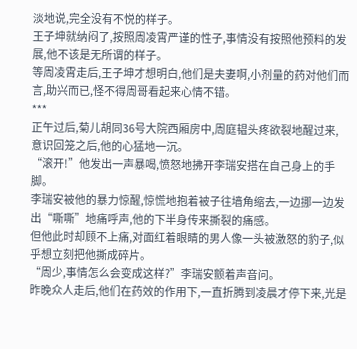淡地说,完全没有不悦的样子。
王子坤就纳闷了,按照周凌霄严谨的性子,事情没有按照他预料的发展,他不该是无所谓的样子。
等周凌霄走后,王子坤才想明白,他们是夫妻啊,小剂量的药对他们而言,助兴而已,怪不得周哥看起来心情不错。
***
正午过后,菊儿胡同36号大院西厢房中,周庭韫头疼欲裂地醒过来,意识回笼之后,他的心猛地一沉。
“滚开!”他发出一声暴喝,愤怒地拂开李瑞安搭在自己身上的手脚。
李瑞安被他的暴力惊醒,惊慌地抱着被子往墙角缩去,一边挪一边发出“嘶嘶”地痛呼声,他的下半身传来撕裂的痛感。
但他此时却顾不上痛,对面红着眼睛的男人像一头被激怒的豹子,似乎想立刻把他撕成碎片。
“周少,事情怎么会变成这样?”李瑞安颤着声音问。
昨晚众人走后,他们在药效的作用下,一直折腾到凌晨才停下来,光是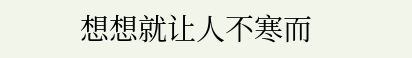想想就让人不寒而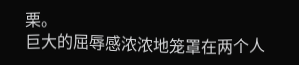栗。
巨大的屈辱感浓浓地笼罩在两个人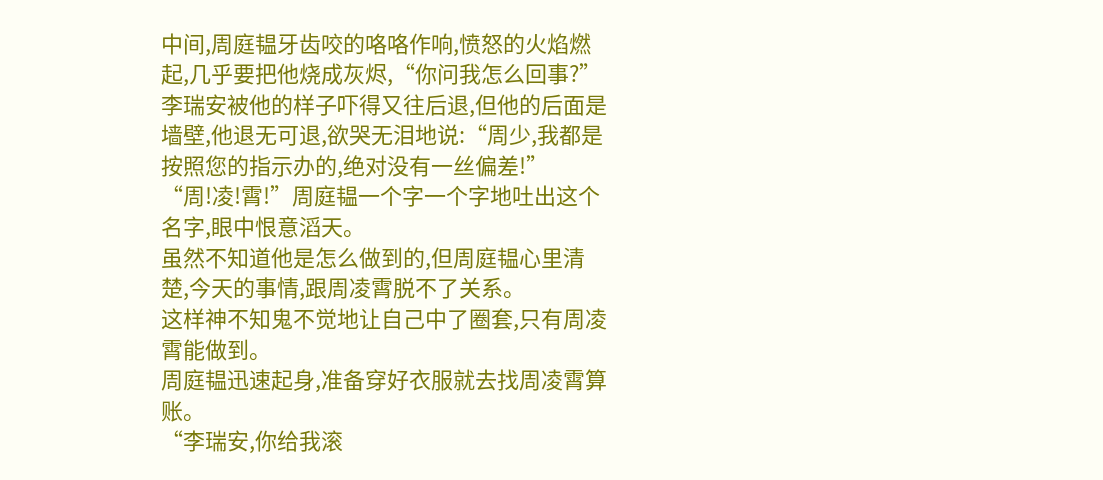中间,周庭韫牙齿咬的咯咯作响,愤怒的火焰燃起,几乎要把他烧成灰烬,“你问我怎么回事?”
李瑞安被他的样子吓得又往后退,但他的后面是墙壁,他退无可退,欲哭无泪地说:“周少,我都是按照您的指示办的,绝对没有一丝偏差!”
“周!凌!霄!”周庭韫一个字一个字地吐出这个名字,眼中恨意滔天。
虽然不知道他是怎么做到的,但周庭韫心里清楚,今天的事情,跟周凌霄脱不了关系。
这样神不知鬼不觉地让自己中了圈套,只有周凌霄能做到。
周庭韫迅速起身,准备穿好衣服就去找周凌霄算账。
“李瑞安,你给我滚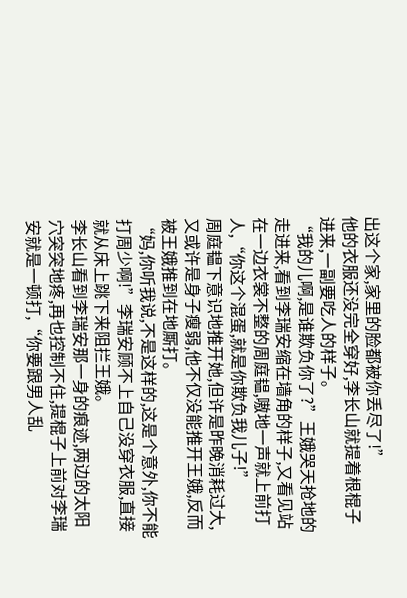出这个家,家里的脸都被你丢尽了!”
他的衣服还没完全穿好,李长山就提着根棍子进来,一副要吃人的样子。
“我的儿啊,是谁欺负你了?”王娥哭天抢地的走进来,看到李瑞安缩在墙角的样子,又看见站在一边衣裳不整的周庭韫,嗷地一声就上前打人,“你这个混蛋,就是你欺负我儿子!”
周庭韫下意识地推开她,但许是昨晚消耗过大,又或许是身子瘦弱,他不仅没能推开王娥,反而被王娥推到在地厮打。
“妈,你听我说,不是这样的,这是个意外,你不能打周少啊!”李瑞安顾不上自己没穿衣服,直接就从床上跳下来阻拦王娥。
李长山看到李瑞安那一身的痕迹,两边的太阳穴突突地疼,再也控制不住,提棍子上前对李瑞安就是一顿打,“你要跟男人乱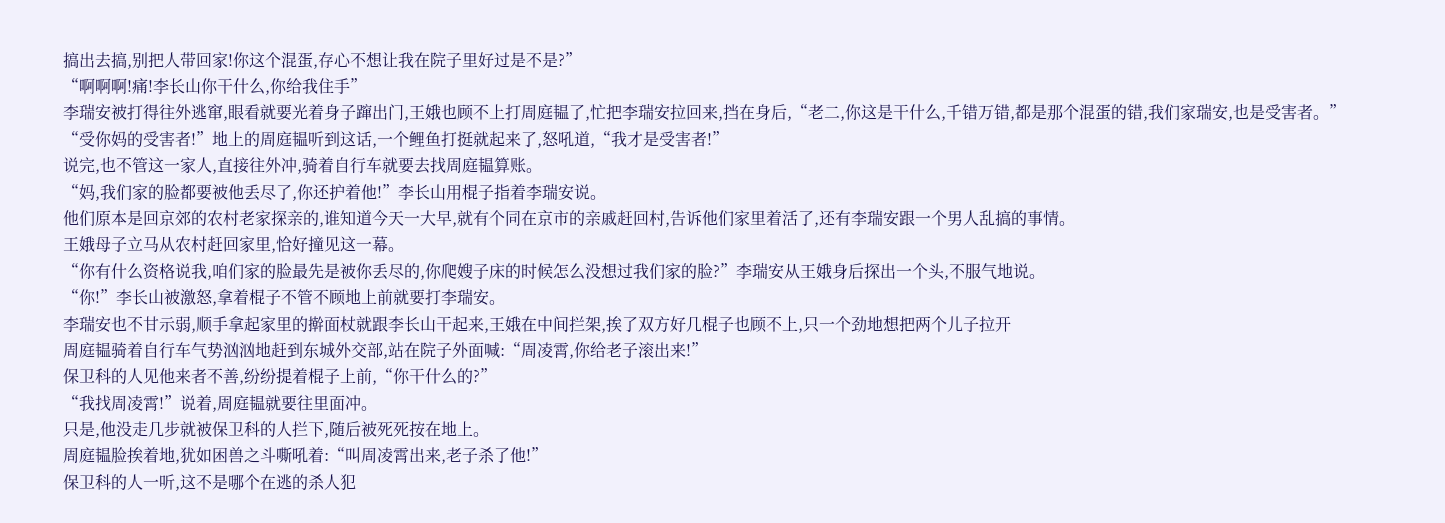搞出去搞,别把人带回家!你这个混蛋,存心不想让我在院子里好过是不是?”
“啊啊啊!痛!李长山你干什么,你给我住手”
李瑞安被打得往外逃窜,眼看就要光着身子蹿出门,王娥也顾不上打周庭韫了,忙把李瑞安拉回来,挡在身后,“老二,你这是干什么,千错万错,都是那个混蛋的错,我们家瑞安,也是受害者。”
“受你妈的受害者!”地上的周庭韫听到这话,一个鲤鱼打挺就起来了,怒吼道,“我才是受害者!”
说完,也不管这一家人,直接往外冲,骑着自行车就要去找周庭韫算账。
“妈,我们家的脸都要被他丢尽了,你还护着他!”李长山用棍子指着李瑞安说。
他们原本是回京郊的农村老家探亲的,谁知道今天一大早,就有个同在京市的亲戚赶回村,告诉他们家里着活了,还有李瑞安跟一个男人乱搞的事情。
王娥母子立马从农村赶回家里,恰好撞见这一幕。
“你有什么资格说我,咱们家的脸最先是被你丢尽的,你爬嫂子床的时候怎么没想过我们家的脸?”李瑞安从王娥身后探出一个头,不服气地说。
“你!”李长山被激怒,拿着棍子不管不顾地上前就要打李瑞安。
李瑞安也不甘示弱,顺手拿起家里的擀面杖就跟李长山干起来,王娥在中间拦架,挨了双方好几棍子也顾不上,只一个劲地想把两个儿子拉开
周庭韫骑着自行车气势汹汹地赶到东城外交部,站在院子外面喊:“周凌霄,你给老子滚出来!”
保卫科的人见他来者不善,纷纷提着棍子上前,“你干什么的?”
“我找周凌霄!”说着,周庭韫就要往里面冲。
只是,他没走几步就被保卫科的人拦下,随后被死死按在地上。
周庭韫脸挨着地,犹如困兽之斗嘶吼着:“叫周凌霄出来,老子杀了他!”
保卫科的人一听,这不是哪个在逃的杀人犯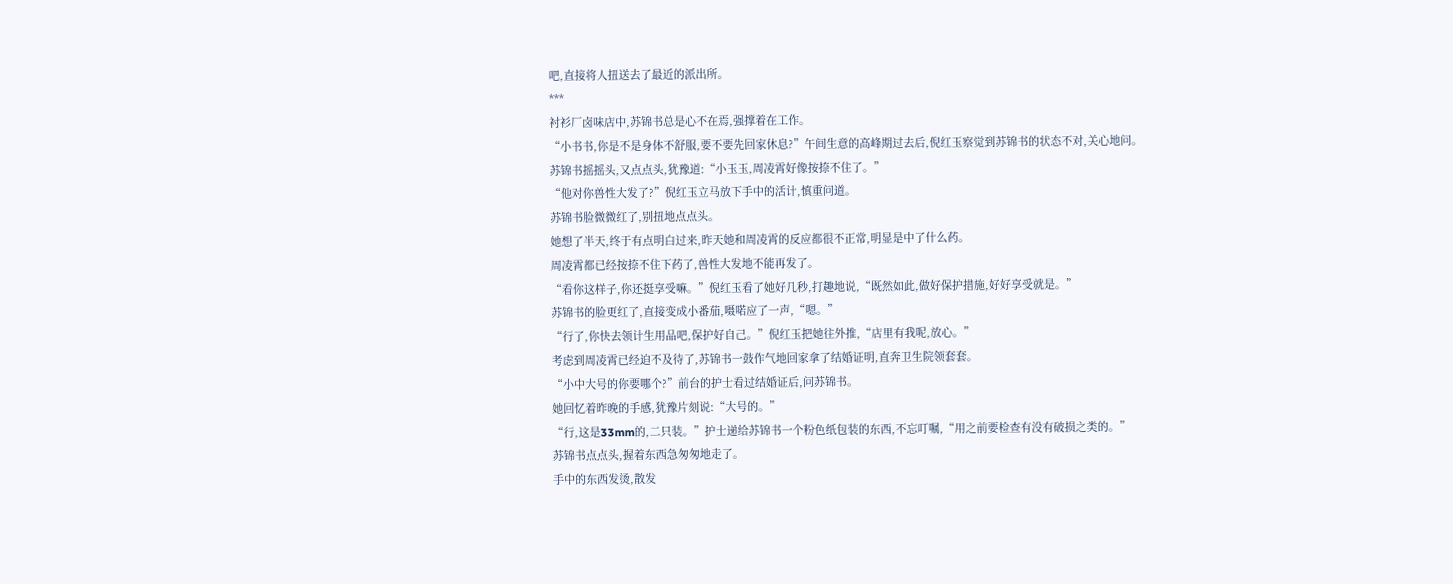吧,直接将人扭送去了最近的派出所。
***
衬衫厂卤味店中,苏锦书总是心不在焉,强撑着在工作。
“小书书,你是不是身体不舒服,要不要先回家休息?”午间生意的高峰期过去后,倪红玉察觉到苏锦书的状态不对,关心地问。
苏锦书摇摇头,又点点头,犹豫道:“小玉玉,周凌霄好像按捺不住了。”
“他对你兽性大发了?”倪红玉立马放下手中的活计,慎重问道。
苏锦书脸微微红了,别扭地点点头。
她想了半天,终于有点明白过来,昨天她和周凌霄的反应都很不正常,明显是中了什么药。
周凌霄都已经按捺不住下药了,兽性大发地不能再发了。
“看你这样子,你还挺享受嘛。”倪红玉看了她好几秒,打趣地说,“既然如此,做好保护措施,好好享受就是。”
苏锦书的脸更红了,直接变成小番茄,嗫喏应了一声,“嗯。”
“行了,你快去领计生用品吧,保护好自己。”倪红玉把她往外推,“店里有我呢,放心。”
考虑到周凌霄已经迫不及待了,苏锦书一鼓作气地回家拿了结婚证明,直奔卫生院领套套。
“小中大号的你要哪个?”前台的护士看过结婚证后,问苏锦书。
她回忆着昨晚的手感,犹豫片刻说:“大号的。”
“行,这是33mm的,二只装。”护士递给苏锦书一个粉色纸包装的东西,不忘叮嘱,“用之前要检查有没有破损之类的。”
苏锦书点点头,握着东西急匆匆地走了。
手中的东西发烫,散发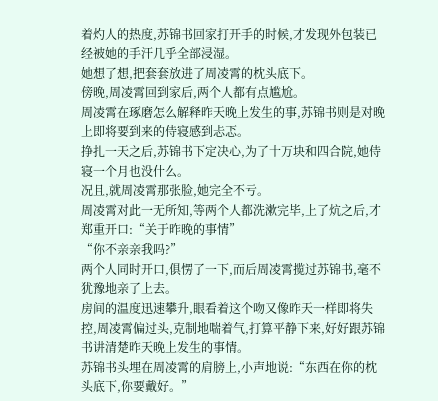着灼人的热度,苏锦书回家打开手的时候,才发现外包装已经被她的手汗几乎全部浸湿。
她想了想,把套套放进了周凌霄的枕头底下。
傍晚,周凌霄回到家后,两个人都有点尴尬。
周凌霄在琢磨怎么解释昨天晚上发生的事,苏锦书则是对晚上即将要到来的侍寝感到忐忑。
挣扎一天之后,苏锦书下定决心,为了十万块和四合院,她侍寝一个月也没什么。
况且,就周凌霄那张脸,她完全不亏。
周凌霄对此一无所知,等两个人都洗漱完毕,上了炕之后,才郑重开口:“关于昨晚的事情”
“你不亲亲我吗?”
两个人同时开口,俱愣了一下,而后周凌霄揽过苏锦书,毫不犹豫地亲了上去。
房间的温度迅速攀升,眼看着这个吻又像昨天一样即将失控,周凌霄偏过头,克制地喘着气,打算平静下来,好好跟苏锦书讲清楚昨天晚上发生的事情。
苏锦书头埋在周凌霄的肩膀上,小声地说:“东西在你的枕头底下,你要戴好。”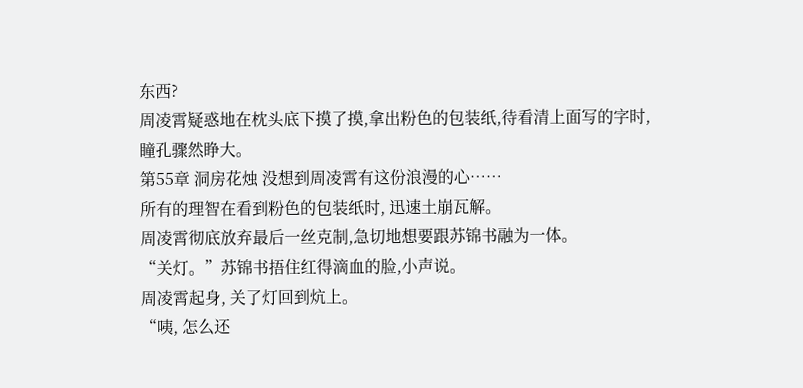东西?
周凌霄疑惑地在枕头底下摸了摸,拿出粉色的包装纸,待看清上面写的字时,瞳孔骤然睁大。
第55章 洞房花烛 没想到周凌霄有这份浪漫的心……
所有的理智在看到粉色的包装纸时, 迅速土崩瓦解。
周凌霄彻底放弃最后一丝克制,急切地想要跟苏锦书融为一体。
“关灯。”苏锦书捂住红得滴血的脸,小声说。
周凌霄起身, 关了灯回到炕上。
“咦, 怎么还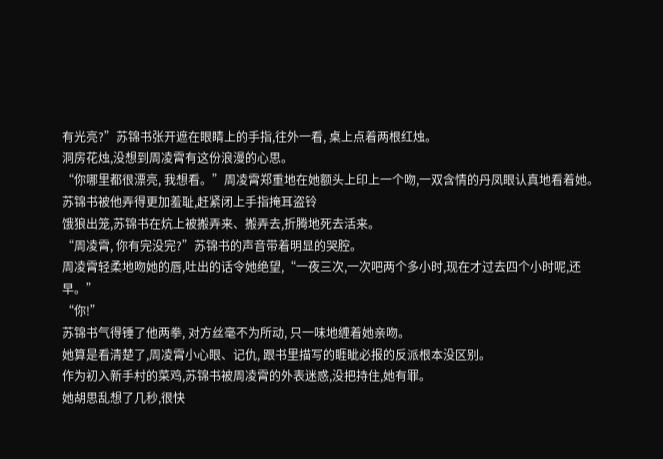有光亮?”苏锦书张开遮在眼睛上的手指,往外一看, 桌上点着两根红烛。
洞房花烛,没想到周凌霄有这份浪漫的心思。
“你哪里都很漂亮, 我想看。”周凌霄郑重地在她额头上印上一个吻,一双含情的丹凤眼认真地看着她。
苏锦书被他弄得更加羞耻,赶紧闭上手指掩耳盗铃
饿狼出笼,苏锦书在炕上被搬弄来、搬弄去,折腾地死去活来。
“周凌霄, 你有完没完?”苏锦书的声音带着明显的哭腔。
周凌霄轻柔地吻她的唇,吐出的话令她绝望,“一夜三次,一次吧两个多小时,现在才过去四个小时呢,还早。”
“你!”
苏锦书气得锤了他两拳, 对方丝毫不为所动, 只一味地缠着她亲吻。
她算是看清楚了,周凌霄小心眼、记仇, 跟书里描写的睚眦必报的反派根本没区别。
作为初入新手村的菜鸡,苏锦书被周凌霄的外表迷惑,没把持住,她有罪。
她胡思乱想了几秒,很快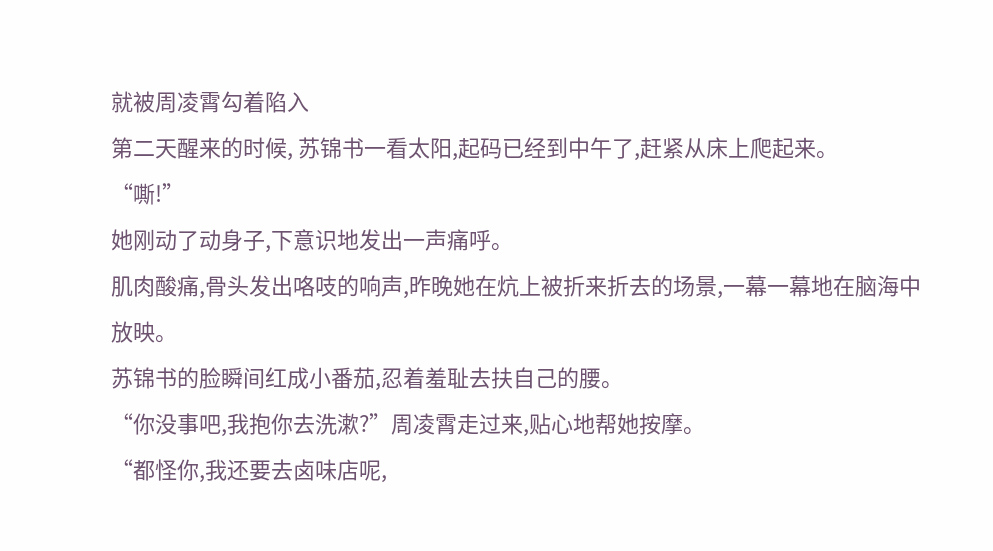就被周凌霄勾着陷入
第二天醒来的时候, 苏锦书一看太阳,起码已经到中午了,赶紧从床上爬起来。
“嘶!”
她刚动了动身子,下意识地发出一声痛呼。
肌肉酸痛,骨头发出咯吱的响声,昨晚她在炕上被折来折去的场景,一幕一幕地在脑海中放映。
苏锦书的脸瞬间红成小番茄,忍着羞耻去扶自己的腰。
“你没事吧,我抱你去洗漱?”周凌霄走过来,贴心地帮她按摩。
“都怪你,我还要去卤味店呢,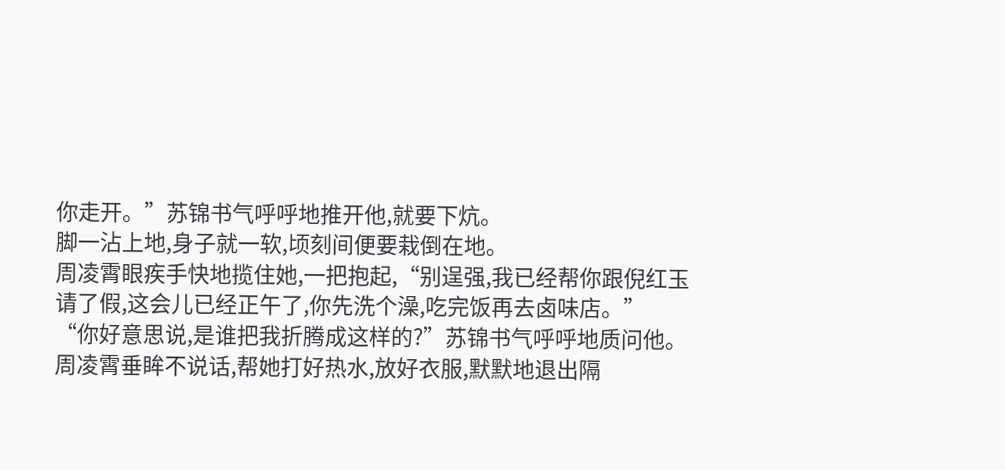你走开。”苏锦书气呼呼地推开他,就要下炕。
脚一沾上地,身子就一软,顷刻间便要栽倒在地。
周凌霄眼疾手快地揽住她,一把抱起,“别逞强,我已经帮你跟倪红玉请了假,这会儿已经正午了,你先洗个澡,吃完饭再去卤味店。”
“你好意思说,是谁把我折腾成这样的?”苏锦书气呼呼地质问他。
周凌霄垂眸不说话,帮她打好热水,放好衣服,默默地退出隔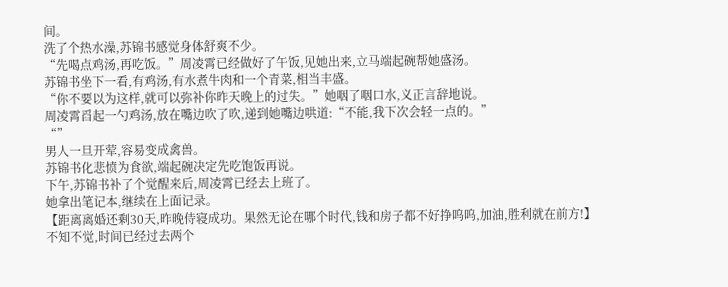间。
洗了个热水澡,苏锦书感觉身体舒爽不少。
“先喝点鸡汤,再吃饭。”周凌霄已经做好了午饭,见她出来,立马端起碗帮她盛汤。
苏锦书坐下一看,有鸡汤,有水煮牛肉和一个青菜,相当丰盛。
“你不要以为这样,就可以弥补你昨天晚上的过失。”她咽了咽口水,义正言辞地说。
周凌霄舀起一勺鸡汤,放在嘴边吹了吹,递到她嘴边哄道:“不能,我下次会轻一点的。”
“”
男人一旦开荤,容易变成禽兽。
苏锦书化悲愤为食欲,端起碗决定先吃饱饭再说。
下午,苏锦书补了个觉醒来后,周凌霄已经去上班了。
她拿出笔记本,继续在上面记录。
【距离离婚还剩30天,昨晚侍寝成功。果然无论在哪个时代,钱和房子都不好挣呜呜,加油,胜利就在前方!】
不知不觉,时间已经过去两个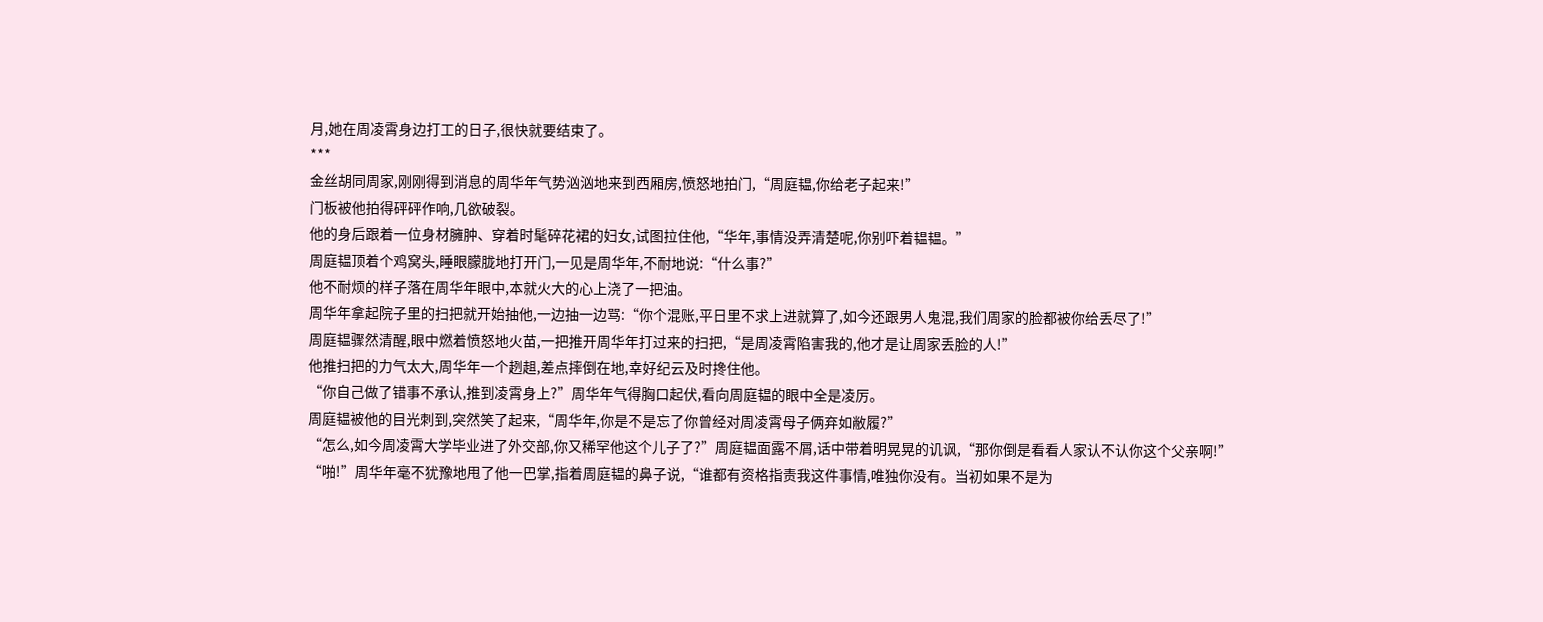月,她在周凌霄身边打工的日子,很快就要结束了。
***
金丝胡同周家,刚刚得到消息的周华年气势汹汹地来到西厢房,愤怒地拍门,“周庭韫,你给老子起来!”
门板被他拍得砰砰作响,几欲破裂。
他的身后跟着一位身材臃肿、穿着时髦碎花裙的妇女,试图拉住他,“华年,事情没弄清楚呢,你别吓着韫韫。”
周庭韫顶着个鸡窝头,睡眼朦胧地打开门,一见是周华年,不耐地说:“什么事?”
他不耐烦的样子落在周华年眼中,本就火大的心上浇了一把油。
周华年拿起院子里的扫把就开始抽他,一边抽一边骂:“你个混账,平日里不求上进就算了,如今还跟男人鬼混,我们周家的脸都被你给丢尽了!”
周庭韫骤然清醒,眼中燃着愤怒地火苗,一把推开周华年打过来的扫把,“是周凌霄陷害我的,他才是让周家丢脸的人!”
他推扫把的力气太大,周华年一个趔趄,差点摔倒在地,幸好纪云及时搀住他。
“你自己做了错事不承认,推到凌霄身上?”周华年气得胸口起伏,看向周庭韫的眼中全是凌厉。
周庭韫被他的目光刺到,突然笑了起来,“周华年,你是不是忘了你曾经对周凌霄母子俩弃如敝履?”
“怎么,如今周凌霄大学毕业进了外交部,你又稀罕他这个儿子了?”周庭韫面露不屑,话中带着明晃晃的讥讽,“那你倒是看看人家认不认你这个父亲啊!”
“啪!”周华年毫不犹豫地甩了他一巴掌,指着周庭韫的鼻子说,“谁都有资格指责我这件事情,唯独你没有。当初如果不是为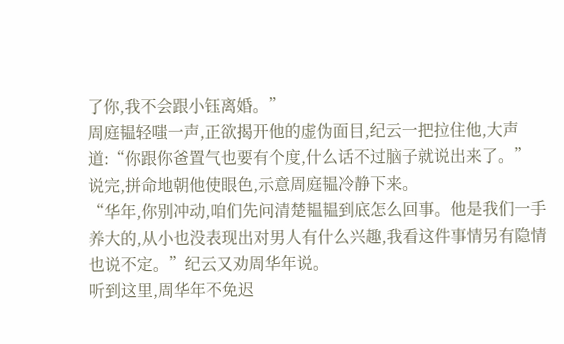了你,我不会跟小钰离婚。”
周庭韫轻嗤一声,正欲揭开他的虚伪面目,纪云一把拉住他,大声道:“你跟你爸置气也要有个度,什么话不过脑子就说出来了。”
说完,拼命地朝他使眼色,示意周庭韫冷静下来。
“华年,你别冲动,咱们先问清楚韫韫到底怎么回事。他是我们一手养大的,从小也没表现出对男人有什么兴趣,我看这件事情另有隐情也说不定。”纪云又劝周华年说。
听到这里,周华年不免迟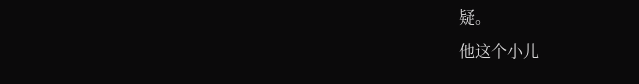疑。
他这个小儿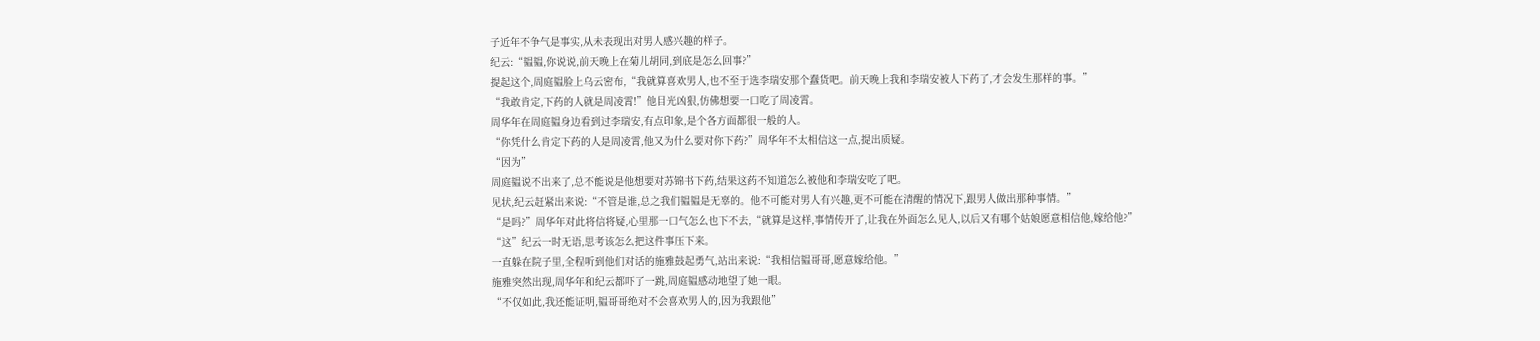子近年不争气是事实,从未表现出对男人感兴趣的样子。
纪云:“韫韫,你说说,前天晚上在菊儿胡同,到底是怎么回事?”
提起这个,周庭韫脸上乌云密布,“我就算喜欢男人,也不至于选李瑞安那个蠢货吧。前天晚上我和李瑞安被人下药了,才会发生那样的事。”
“我敢肯定,下药的人就是周凌霄!”他目光凶狠,仿佛想要一口吃了周凌霄。
周华年在周庭韫身边看到过李瑞安,有点印象,是个各方面都很一般的人。
“你凭什么肯定下药的人是周凌霄,他又为什么要对你下药?”周华年不太相信这一点,提出质疑。
“因为”
周庭韫说不出来了,总不能说是他想要对苏锦书下药,结果这药不知道怎么被他和李瑞安吃了吧。
见状,纪云赶紧出来说:“不管是谁,总之我们韫韫是无辜的。他不可能对男人有兴趣,更不可能在清醒的情况下,跟男人做出那种事情。”
“是吗?”周华年对此将信将疑,心里那一口气怎么也下不去,“就算是这样,事情传开了,让我在外面怎么见人,以后又有哪个姑娘愿意相信他,嫁给他?”
“这”纪云一时无语,思考该怎么把这件事压下来。
一直躲在院子里,全程听到他们对话的施雅鼓起勇气,站出来说:“我相信韫哥哥,愿意嫁给他。”
施雅突然出现,周华年和纪云都吓了一跳,周庭韫感动地望了她一眼。
“不仅如此,我还能证明,韫哥哥绝对不会喜欢男人的,因为我跟他”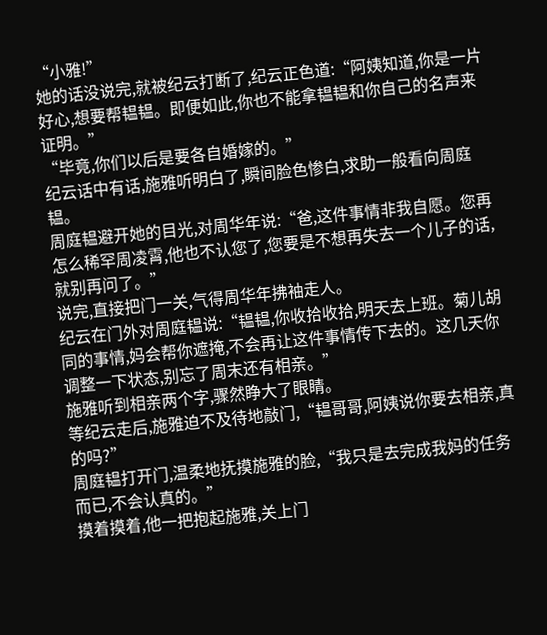“小雅!”
她的话没说完,就被纪云打断了,纪云正色道:“阿姨知道,你是一片好心,想要帮韫韫。即便如此,你也不能拿韫韫和你自己的名声来证明。”
“毕竟,你们以后是要各自婚嫁的。”
纪云话中有话,施雅听明白了,瞬间脸色惨白,求助一般看向周庭韫。
周庭韫避开她的目光,对周华年说:“爸,这件事情非我自愿。您再怎么稀罕周凌霄,他也不认您了,您要是不想再失去一个儿子的话,就别再问了。”
说完,直接把门一关,气得周华年拂袖走人。
纪云在门外对周庭韫说:“韫韫,你收拾收拾,明天去上班。菊儿胡同的事情,妈会帮你遮掩,不会再让这件事情传下去的。这几天你调整一下状态,别忘了周末还有相亲。”
施雅听到相亲两个字,骤然睁大了眼睛。
等纪云走后,施雅迫不及待地敲门,“韫哥哥,阿姨说你要去相亲,真的吗?”
周庭韫打开门,温柔地抚摸施雅的脸,“我只是去完成我妈的任务而已,不会认真的。”
摸着摸着,他一把抱起施雅,关上门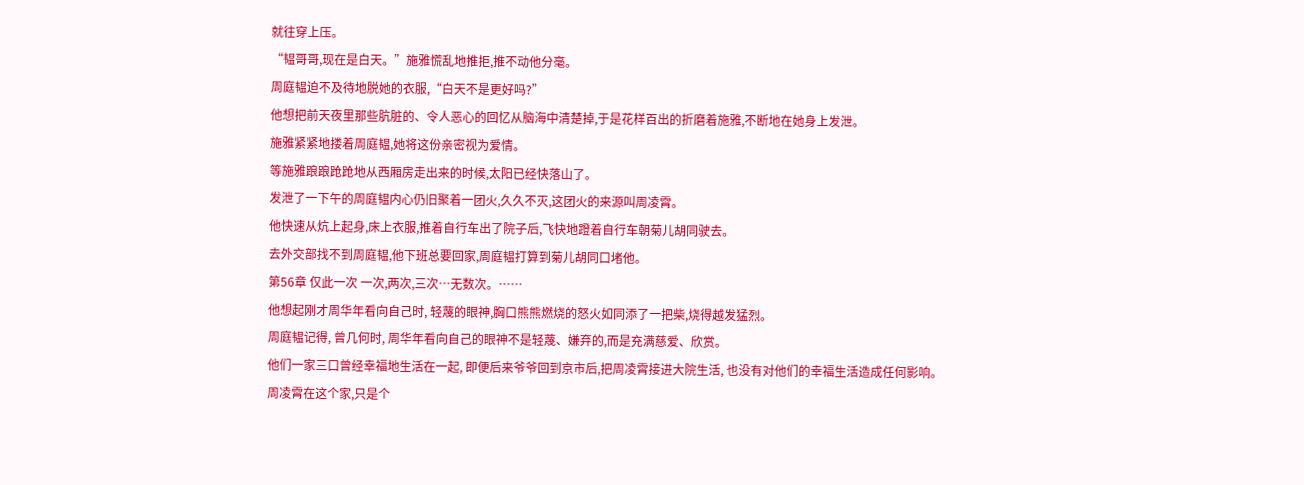就往穿上压。
“韫哥哥,现在是白天。”施雅慌乱地推拒,推不动他分毫。
周庭韫迫不及待地脱她的衣服,“白天不是更好吗?”
他想把前天夜里那些肮脏的、令人恶心的回忆从脑海中清楚掉,于是花样百出的折磨着施雅,不断地在她身上发泄。
施雅紧紧地搂着周庭韫,她将这份亲密视为爱情。
等施雅踉踉跄跄地从西厢房走出来的时候,太阳已经快落山了。
发泄了一下午的周庭韫内心仍旧聚着一团火,久久不灭,这团火的来源叫周凌霄。
他快速从炕上起身,床上衣服,推着自行车出了院子后,飞快地蹬着自行车朝菊儿胡同驶去。
去外交部找不到周庭韫,他下班总要回家,周庭韫打算到菊儿胡同口堵他。
第56章 仅此一次 一次,两次,三次…无数次。……
他想起刚才周华年看向自己时, 轻蔑的眼神,胸口熊熊燃烧的怒火如同添了一把柴,烧得越发猛烈。
周庭韫记得, 曾几何时, 周华年看向自己的眼神不是轻蔑、嫌弃的,而是充满慈爱、欣赏。
他们一家三口曾经幸福地生活在一起, 即便后来爷爷回到京市后,把周凌霄接进大院生活, 也没有对他们的幸福生活造成任何影响。
周凌霄在这个家,只是个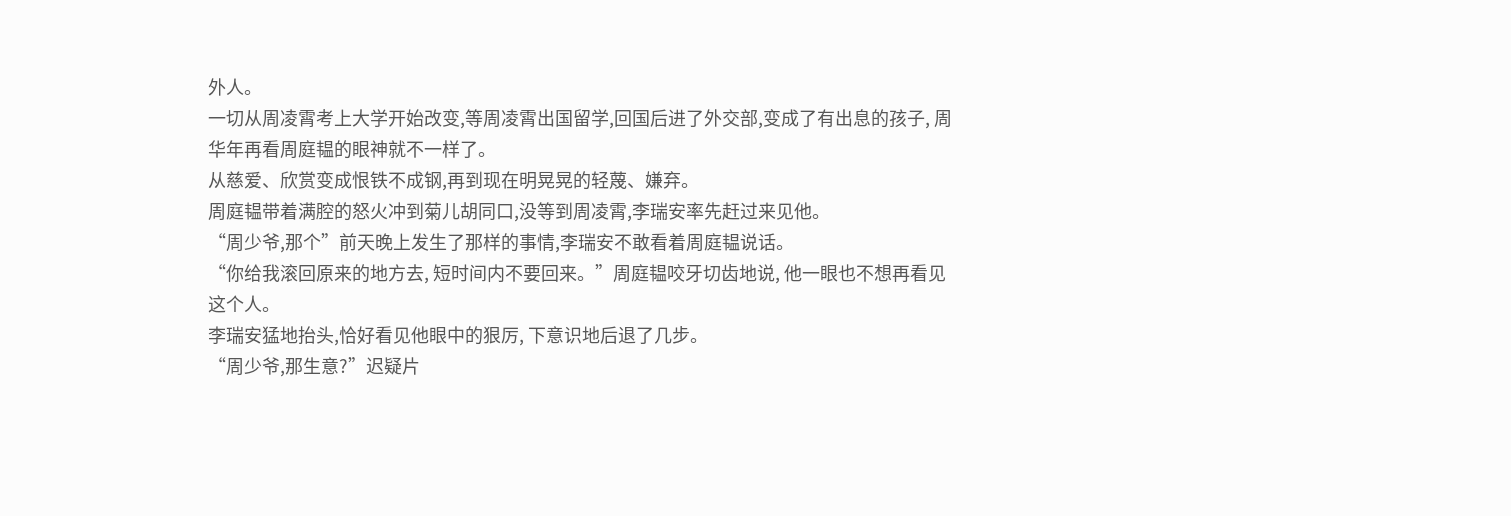外人。
一切从周凌霄考上大学开始改变,等周凌霄出国留学,回国后进了外交部,变成了有出息的孩子, 周华年再看周庭韫的眼神就不一样了。
从慈爱、欣赏变成恨铁不成钢,再到现在明晃晃的轻蔑、嫌弃。
周庭韫带着满腔的怒火冲到菊儿胡同口,没等到周凌霄,李瑞安率先赶过来见他。
“周少爷,那个”前天晚上发生了那样的事情,李瑞安不敢看着周庭韫说话。
“你给我滚回原来的地方去, 短时间内不要回来。”周庭韫咬牙切齿地说, 他一眼也不想再看见这个人。
李瑞安猛地抬头,恰好看见他眼中的狠厉, 下意识地后退了几步。
“周少爷,那生意?”迟疑片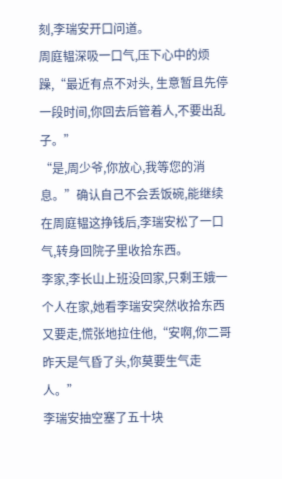刻,李瑞安开口问道。
周庭韫深吸一口气,压下心中的烦躁,“最近有点不对头, 生意暂且先停一段时间,你回去后管着人,不要出乱子。”
“是,周少爷,你放心,我等您的消息。”确认自己不会丢饭碗,能继续在周庭韫这挣钱后,李瑞安松了一口气,转身回院子里收拾东西。
李家,李长山上班没回家,只剩王娥一个人在家,她看李瑞安突然收拾东西又要走,慌张地拉住他,“安啊,你二哥昨天是气昏了头,你莫要生气走人。”
李瑞安抽空塞了五十块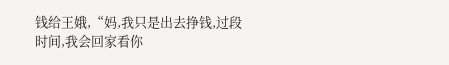钱给王娥,“妈,我只是出去挣钱,过段时间,我会回家看你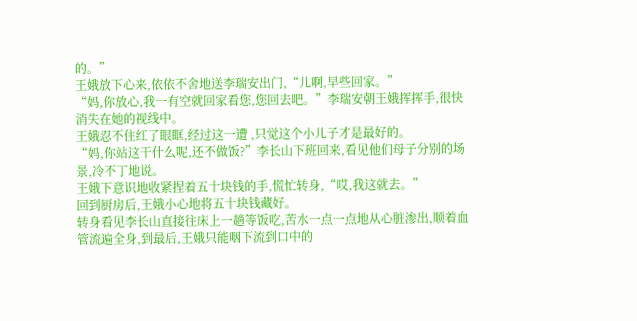的。”
王娥放下心来,依依不舍地送李瑞安出门,“儿啊,早些回家。”
“妈,你放心,我一有空就回家看您,您回去吧。”李瑞安朝王娥挥挥手,很快消失在她的视线中。
王娥忍不住红了眼眶,经过这一遭 ,只觉这个小儿子才是最好的。
“妈,你站这干什么呢,还不做饭?”李长山下班回来,看见他们母子分别的场景,冷不丁地说。
王娥下意识地收紧捏着五十块钱的手,慌忙转身,“哎,我这就去。”
回到厨房后,王娥小心地将五十块钱藏好。
转身看见李长山直接往床上一趟等饭吃,苦水一点一点地从心脏渗出,顺着血管流遍全身,到最后,王娥只能咽下流到口中的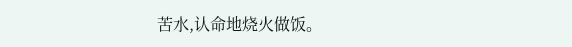苦水,认命地烧火做饭。